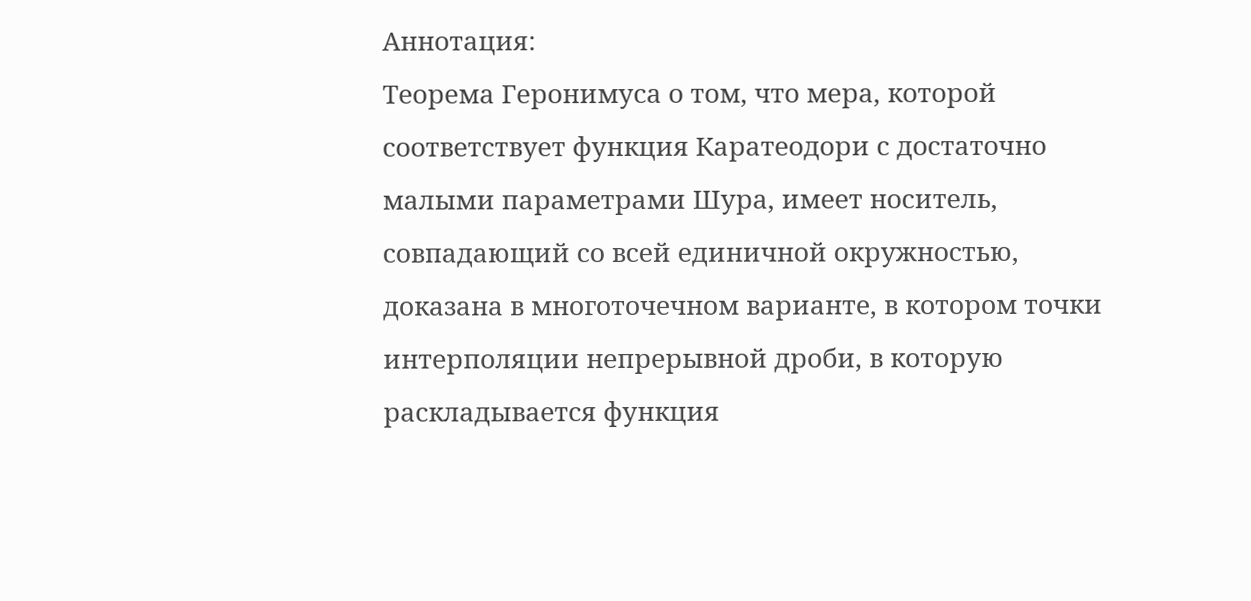Аннотация:
Теорема Геронимуса о том, что мера, которой соответствует функция Каратеодори с достаточно малыми параметрами Шура, имеет носитель, совпадающий со всей единичной окружностью, доказана в многоточечном варианте, в котором точки интерполяции непрерывной дроби, в которую раскладывается функция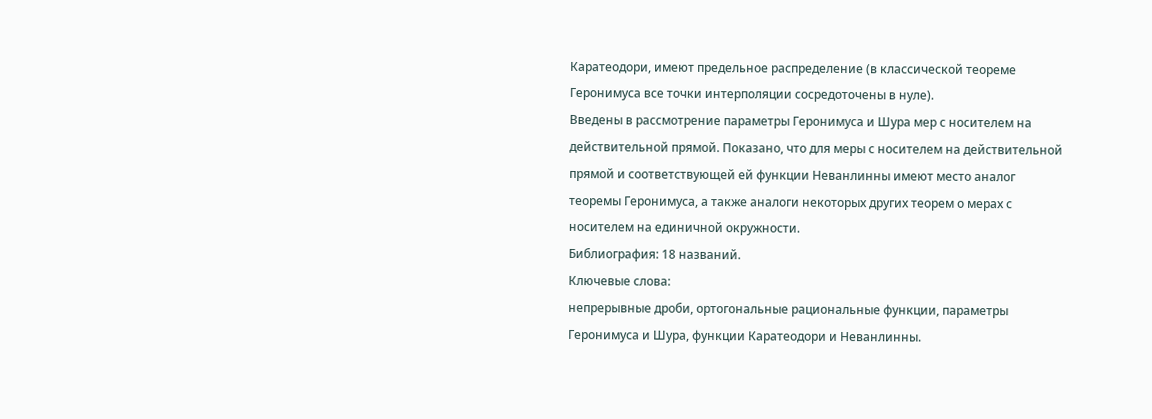Каратеодори, имеют предельное распределение (в классической теореме Геронимуса все точки интерполяции сосредоточены в нуле).
Введены в рассмотрение параметры Геронимуса и Шура мер с носителем на действительной прямой. Показано, что для меры с носителем на действительной прямой и соответствующей ей функции Неванлинны имеют место аналог теоремы Геронимуса, а также аналоги некоторых других теорем о мерах с носителем на единичной окружности.
Библиография: 18 названий.
Ключевые слова:
непрерывные дроби, ортогональные рациональные функции, параметры Геронимуса и Шура, функции Каратеодори и Неванлинны.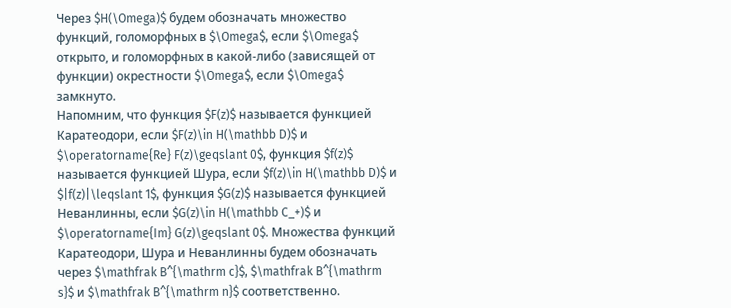Через $H(\Omega)$ будем обозначать множество функций, голоморфных в $\Omega$, если $\Omega$ открыто, и голоморфных в какой-либо (зависящей от функции) окрестности $\Omega$, если $\Omega$ замкнуто.
Напомним, что функция $F(z)$ называется функцией Каратеодори, если $F(z)\in H(\mathbb D)$ и $\operatorname{Re} F(z)\geqslant 0$, функция $f(z)$ называется функцией Шура, если $f(z)\in H(\mathbb D)$ и $|f(z)|\leqslant 1$, функция $G(z)$ называется функцией Неванлинны, если $G(z)\in H(\mathbb C_+)$ и $\operatorname{Im} G(z)\geqslant 0$. Множества функций Каратеодори, Шура и Неванлинны будем обозначать через $\mathfrak B^{\mathrm c}$, $\mathfrak B^{\mathrm s}$ и $\mathfrak B^{\mathrm n}$ соответственно.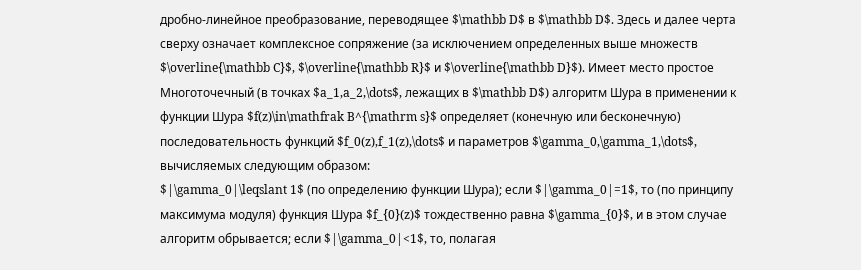дробно-линейное преобразование, переводящее $\mathbb D$ в $\mathbb D$. Здесь и далее черта сверху означает комплексное сопряжение (за исключением определенных выше множеств $\overline{\mathbb C}$, $\overline{\mathbb R}$ и $\overline{\mathbb D}$). Имеет место простое
Многоточечный (в точках $a_1,a_2,\dots$, лежащих в $\mathbb D$) алгоритм Шура в применении к функции Шура $f(z)\in\mathfrak B^{\mathrm s}$ определяет (конечную или бесконечную) последовательность функций $f_0(z),f_1(z),\dots$ и параметров $\gamma_0,\gamma_1,\dots$, вычисляемых следующим образом:
$|\gamma_0|\leqslant 1$ (по определению функции Шура); если $|\gamma_0|=1$, то (по принципу максимума модуля) функция Шура $f_{0}(z)$ тождественно равна $\gamma_{0}$, и в этом случае алгоритм обрывается; если $|\gamma_0|<1$, то, полагая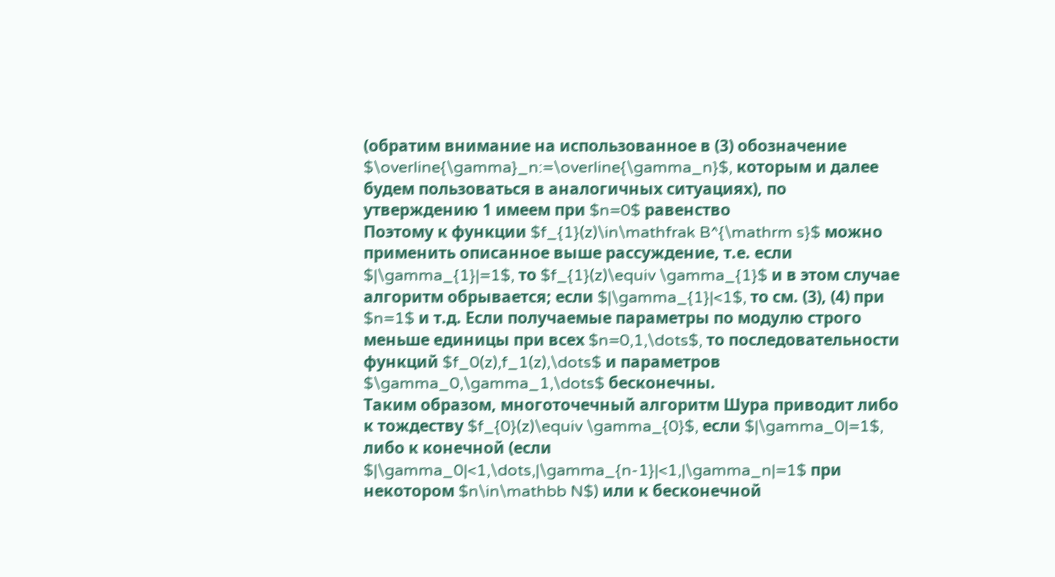(обратим внимание на использованное в (3) обозначение $\overline{\gamma}_n:=\overline{\gamma_n}$, которым и далее будем пользоваться в аналогичных ситуациях), по утверждению 1 имеем при $n=0$ равенство
Поэтому к функции $f_{1}(z)\in\mathfrak B^{\mathrm s}$ можно применить описанное выше рассуждение, т.е. если $|\gamma_{1}|=1$, то $f_{1}(z)\equiv \gamma_{1}$ и в этом случае алгоритм обрывается; если $|\gamma_{1}|<1$, то см. (3), (4) при $n=1$ и т.д. Если получаемые параметры по модулю строго меньше единицы при всех $n=0,1,\dots$, то последовательности функций $f_0(z),f_1(z),\dots$ и параметров $\gamma_0,\gamma_1,\dots$ бесконечны.
Таким образом, многоточечный алгоритм Шура приводит либо к тождеству $f_{0}(z)\equiv \gamma_{0}$, если $|\gamma_0|=1$, либо к конечной (если $|\gamma_0|<1,\dots,|\gamma_{n-1}|<1,|\gamma_n|=1$ при некотором $n\in\mathbb N$) или к бесконечной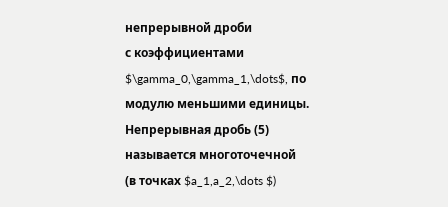непрерывной дроби
с коэффициентами $\gamma_0,\gamma_1,\dots$, по модулю меньшими единицы.
Непрерывная дробь (5) называется многоточечной (в точках $a_1,a_2,\dots $)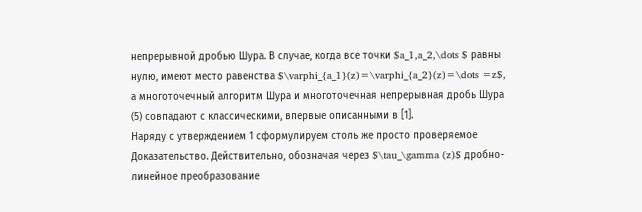непрерывной дробью Шура. В случае, когда все точки $a_1,a_2,\dots $ равны нулю, имеют место равенства $\varphi_{a_1}(z)=\varphi_{a_2}(z)=\dots =z$, а многоточечный алгоритм Шура и многоточечная непрерывная дробь Шура (5) совпадают с классическими, впервые описанными в [1].
Наряду с утверждением 1 сформулируем столь же просто проверяемое
Доказательство. Действительно, обозначая через $\tau_\gamma (z)$ дробно-линейное преобразование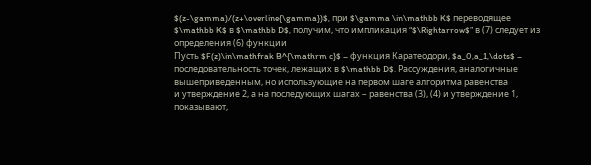$(z-\gamma)/(z+\overline{\gamma})$, при $\gamma \in\mathbb K$ переводящее $\mathbb K$ в $\mathbb D$, получим, что импликация “$\Rightarrow$” в (7) следует из определения (6) функции
Пусть $F(z)\in\mathfrak B^{\mathrm c}$ – функция Каратеодори, $a_0,a_1,\dots$ – последовательность точек, лежащих в $\mathbb D$. Рассуждения, аналогичные вышеприведенным, но использующие на первом шаге алгоритма равенства
и утверждение 2, а на последующих шагах – равенства (3), (4) и утверждение 1, показывают,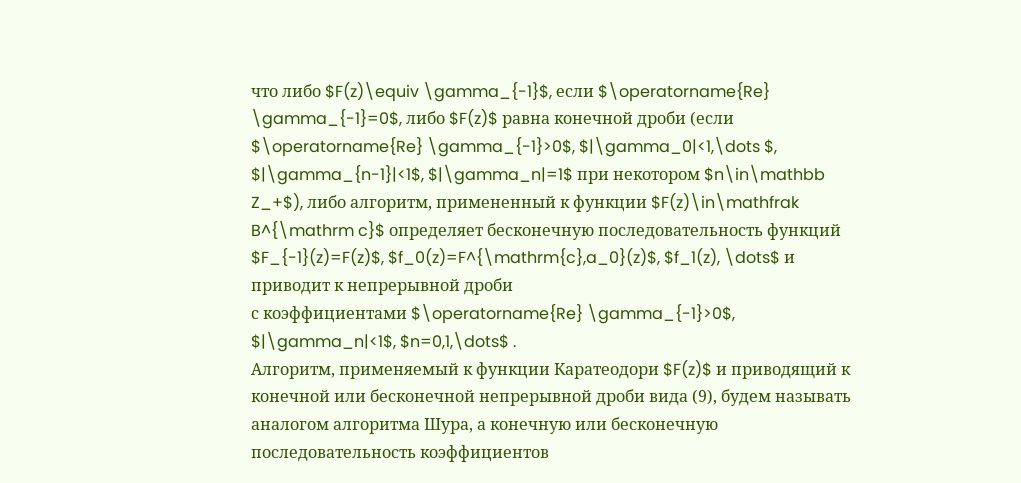что либо $F(z)\equiv \gamma_{-1}$, если $\operatorname{Re} \gamma_{-1}=0$, либо $F(z)$ равна конечной дроби (если $\operatorname{Re} \gamma_{-1}>0$, $|\gamma_0|<1,\dots $, $|\gamma_{n-1}|<1$, $|\gamma_n|=1$ при некотором $n\in\mathbb Z_+$), либо алгоритм, примененный к функции $F(z)\in\mathfrak B^{\mathrm c}$ определяет бесконечную последовательность функций $F_{-1}(z)=F(z)$, $f_0(z)=F^{\mathrm{c},a_0}(z)$, $f_1(z), \dots$ и приводит к непрерывной дроби
с коэффициентами $\operatorname{Re} \gamma_{-1}>0$, $|\gamma_n|<1$, $n=0,1,\dots$ .
Алгоритм, применяемый к функции Каратеодори $F(z)$ и приводящий к конечной или бесконечной непрерывной дроби вида (9), будем называть аналогом алгоритма Шура, а конечную или бесконечную последовательность коэффициентов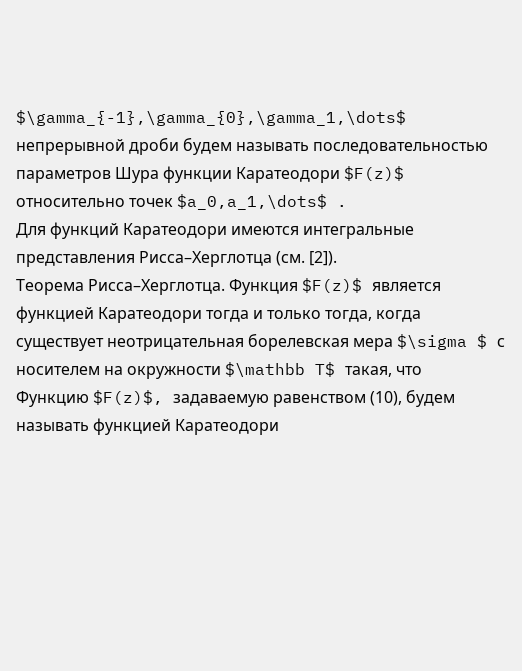$\gamma_{-1},\gamma_{0},\gamma_1,\dots$ непрерывной дроби будем называть последовательностью параметров Шура функции Каратеодори $F(z)$ относительно точек $a_0,a_1,\dots$ .
Для функций Каратеодори имеются интегральные представления Рисса–Херглотца (см. [2]).
Теорема Рисса–Херглотца. Функция $F(z)$ является функцией Каратеодори тогда и только тогда, когда существует неотрицательная борелевская мера $\sigma $ с носителем на окружности $\mathbb T$ такая, что
Функцию $F(z)$, задаваемую равенством (10), будем называть функцией Каратеодори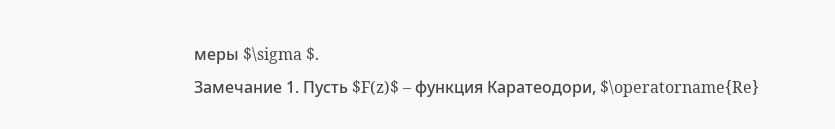меры $\sigma $.
Замечание 1. Пусть $F(z)$ – функция Каратеодори, $\operatorname{Re}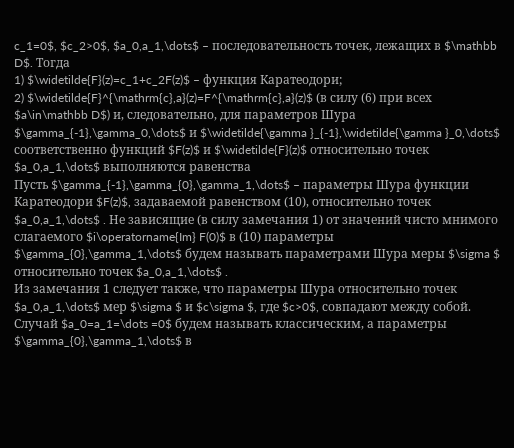c_1=0$, $c_2>0$, $a_0,a_1,\dots$ – последовательность точек, лежащих в $\mathbb D$. Тогда
1) $\widetilde{F}(z)=c_1+c_2F(z)$ – функция Каратеодори;
2) $\widetilde{F}^{\mathrm{c},a}(z)=F^{\mathrm{c},a}(z)$ (в силу (6) при всех $a\in\mathbb D$) и, следовательно, для параметров Шура $\gamma_{-1},\gamma_0,\dots$ и $\widetilde{\gamma }_{-1},\widetilde{\gamma }_0,\dots$ соответственно функций $F(z)$ и $\widetilde{F}(z)$ относительно точек $a_0,a_1,\dots$ выполняются равенства
Пусть $\gamma_{-1},\gamma_{0},\gamma_1,\dots$ – параметры Шура функции Каратеодори $F(z)$, задаваемой равенством (10), относительно точек $a_0,a_1,\dots$ . Не зависящие (в силу замечания 1) от значений чисто мнимого слагаемого $i\operatorname{Im} F(0)$ в (10) параметры $\gamma_{0},\gamma_1,\dots$ будем называть параметрами Шура меры $\sigma $ относительно точек $a_0,a_1,\dots$ .
Из замечания 1 следует также, что параметры Шура относительно точек $a_0,a_1,\dots$ мер $\sigma $ и $c\sigma $, где $c>0$, совпадают между собой.
Случай $a_0=a_1=\dots =0$ будем называть классическим, а параметры $\gamma_{0},\gamma_1,\dots$ в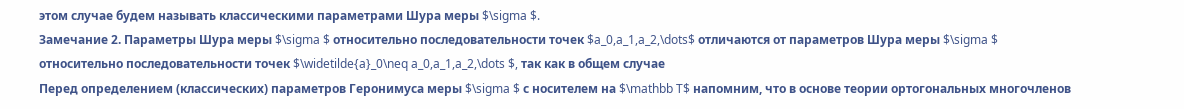этом случае будем называть классическими параметрами Шура меры $\sigma $.
Замечание 2. Параметры Шура меры $\sigma $ относительно последовательности точек $a_0,a_1,a_2,\dots$ отличаются от параметров Шура меры $\sigma $ относительно последовательности точек $\widetilde{a}_0\neq a_0,a_1,a_2,\dots $, так как в общем случае
Перед определением (классических) параметров Геронимуса меры $\sigma $ с носителем на $\mathbb T$ напомним, что в основе теории ортогональных многочленов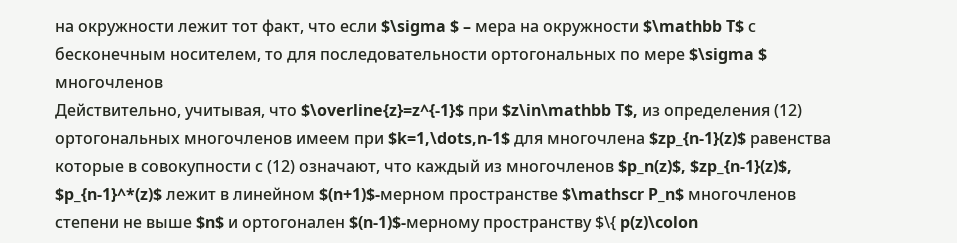на окружности лежит тот факт, что если $\sigma $ – мера на окружности $\mathbb T$ с бесконечным носителем, то для последовательности ортогональных по мере $\sigma $ многочленов
Действительно, учитывая, что $\overline{z}=z^{-1}$ при $z\in\mathbb T$, из определения (12) ортогональных многочленов имеем при $k=1,\dots,n-1$ для многочлена $zp_{n-1}(z)$ равенства
которые в совокупности с (12) означают, что каждый из многочленов $p_n(z)$, $zp_{n-1}(z)$, $p_{n-1}^*(z)$ лежит в линейном $(n+1)$-мерном пространстве $\mathscr P_n$ многочленов степени не выше $n$ и ортогонален $(n-1)$-мерному пространству $\{ p(z)\colon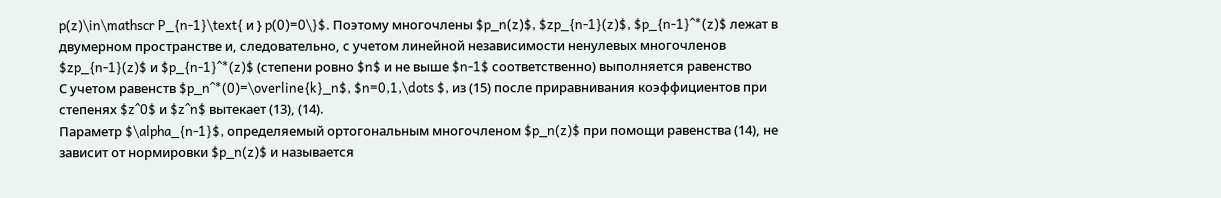p(z)\in\mathscr P_{n-1}\text{ и } p(0)=0\}$. Поэтому многочлены $p_n(z)$, $zp_{n-1}(z)$, $p_{n-1}^*(z)$ лежат в двумерном пространстве и, следовательно, с учетом линейной независимости ненулевых многочленов $zp_{n-1}(z)$ и $p_{n-1}^*(z)$ (степени ровно $n$ и не выше $n-1$ соответственно) выполняется равенство
С учетом равенств $p_n^*(0)=\overline{k}_n$, $n=0,1,\dots $, из (15) после приравнивания коэффициентов при степенях $z^0$ и $z^n$ вытекает (13), (14).
Параметр $\alpha_{n-1}$, определяемый ортогональным многочленом $p_n(z)$ при помощи равенства (14), не зависит от нормировки $p_n(z)$ и называется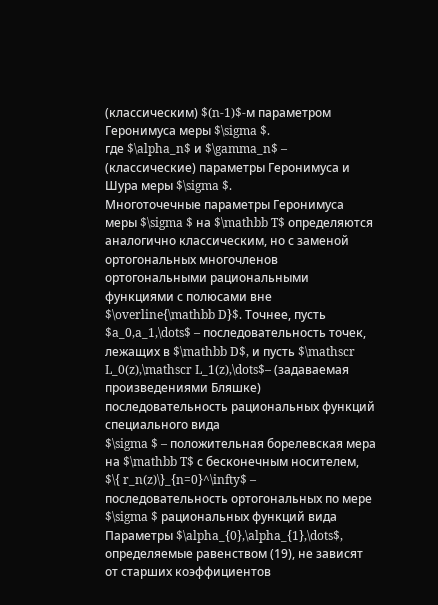(классическим) $(n-1)$-м параметром Геронимуса меры $\sigma $.
где $\alpha_n$ и $\gamma_n$ – (классические) параметры Геронимуса и Шура меры $\sigma $.
Многоточечные параметры Геронимуса меры $\sigma $ на $\mathbb T$ определяются аналогично классическим, но с заменой ортогональных многочленов ортогональными рациональными функциями с полюсами вне $\overline{\mathbb D}$. Точнее, пусть $a_0,a_1,\dots$ – последовательность точек, лежащих в $\mathbb D$, и пусть $\mathscr L_0(z),\mathscr L_1(z),\dots$– (задаваемая произведениями Бляшке) последовательность рациональных функций специального вида
$\sigma $ – положительная борелевская мера на $\mathbb T$ с бесконечным носителем, $\{ r_n(z)\}_{n=0}^\infty$ – последовательность ортогональных по мере $\sigma $ рациональных функций вида
Параметры $\alpha_{0},\alpha_{1},\dots$, определяемые равенством (19), не зависят от старших коэффициентов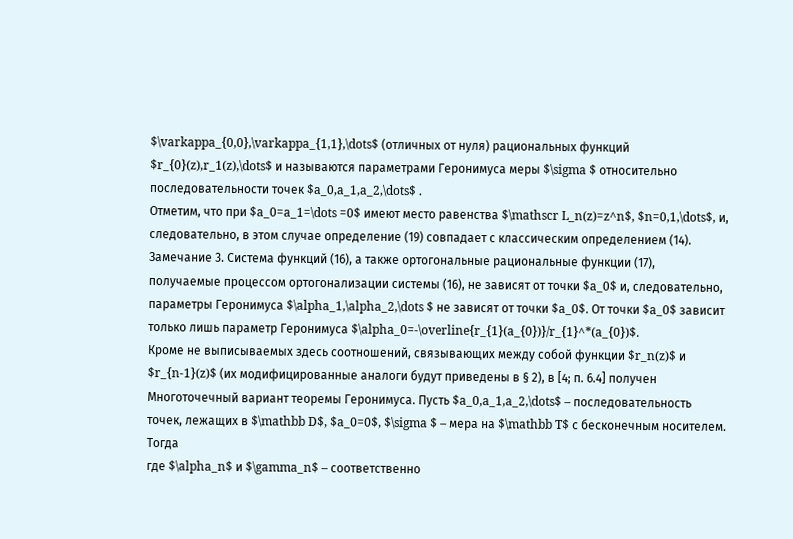$\varkappa_{0,0},\varkappa_{1,1},\dots$ (отличных от нуля) рациональных функций $r_{0}(z),r_1(z),\dots$ и называются параметрами Геронимуса меры $\sigma $ относительно последовательности точек $a_0,a_1,a_2,\dots$ .
Отметим, что при $a_0=a_1=\dots =0$ имеют место равенства $\mathscr L_n(z)=z^n$, $n=0,1,\dots$, и, следовательно, в этом случае определение (19) совпадает с классическим определением (14).
Замечание 3. Система функций (16), а также ортогональные рациональные функции (17), получаемые процессом ортогонализации системы (16), не зависят от точки $a_0$ и, следовательно, параметры Геронимуса $\alpha_1,\alpha_2,\dots $ не зависят от точки $a_0$. От точки $a_0$ зависит только лишь параметр Геронимуса $\alpha_0=-\overline{r_{1}(a_{0})}/r_{1}^*(a_{0})$.
Кроме не выписываемых здесь соотношений, связывающих между собой функции $r_n(z)$ и $r_{n-1}(z)$ (их модифицированные аналоги будут приведены в § 2), в [4; п. 6.4] получен
Многоточечный вариант теоремы Геронимуса. Пусть $a_0,a_1,a_2,\dots$ – последовательность точек, лежащих в $\mathbb D$, $a_0=0$, $\sigma $ – мера на $\mathbb T$ с бесконечным носителем. Тогда
где $\alpha_n$ и $\gamma_n$ – соответственно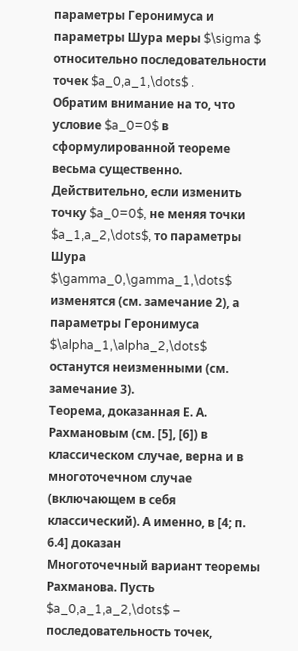параметры Геронимуса и параметры Шура меры $\sigma $ относительно последовательности точек $a_0,a_1,\dots$ .
Обратим внимание на то, что условие $a_0=0$ в сформулированной теореме весьма существенно. Действительно, если изменить точку $a_0=0$, не меняя точки $a_1,a_2,\dots$, то параметры Шура $\gamma_0,\gamma_1,\dots$ изменятся (см. замечание 2), а параметры Геронимуса $\alpha_1,\alpha_2,\dots$ останутся неизменными (см. замечание 3).
Теорема, доказанная Е. А. Рахмановым (см. [5], [6]) в классическом случае, верна и в многоточечном случае (включающем в себя классический). А именно, в [4; п. 6.4] доказан
Многоточечный вариант теоремы Рахманова. Пусть $a_0,a_1,a_2,\dots$ – последовательность точек,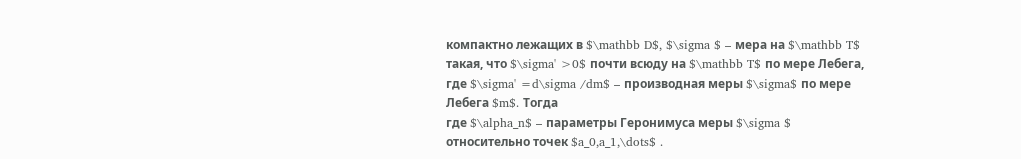компактно лежащих в $\mathbb D$, $\sigma $ – мера на $\mathbb T$ такая, что $\sigma' >0$ почти всюду на $\mathbb T$ по мере Лебега, где $\sigma' =d\sigma /dm$ – производная меры $\sigma$ по мере Лебега $m$. Тогда
где $\alpha_n$ – параметры Геронимуса меры $\sigma $ относительно точек $a_0,a_1,\dots$ .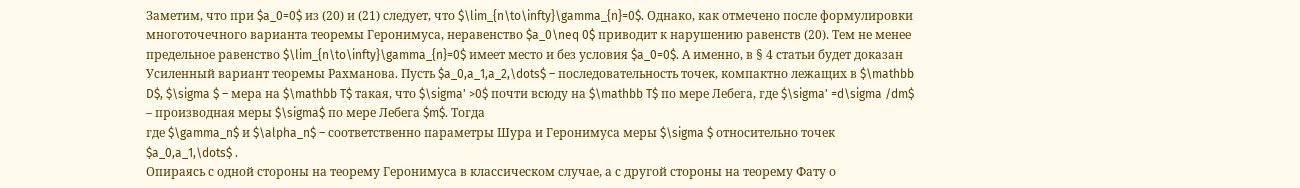Заметим, что при $a_0=0$ из (20) и (21) следует, что $\lim_{n\to\infty}\gamma_{n}=0$. Однако, как отмечено после формулировки многоточечного варианта теоремы Геронимуса, неравенство $a_0\neq 0$ приводит к нарушению равенств (20). Тем не менее предельное равенство $\lim_{n\to\infty}\gamma_{n}=0$ имеет место и без условия $a_0=0$. А именно, в § 4 статьи будет доказан
Усиленный вариант теоремы Рахманова. Пусть $a_0,a_1,a_2,\dots$ – последовательность точек, компактно лежащих в $\mathbb D$, $\sigma $ – мера на $\mathbb T$ такая, что $\sigma' >0$ почти всюду на $\mathbb T$ по мере Лебега, где $\sigma' =d\sigma /dm$ – производная меры $\sigma$ по мере Лебега $m$. Тогда
где $\gamma_n$ и $\alpha_n$ – соответственно параметры Шура и Геронимуса меры $\sigma $ относительно точек $a_0,a_1,\dots$ .
Опираясь с одной стороны на теорему Геронимуса в классическом случае, а с другой стороны на теорему Фату о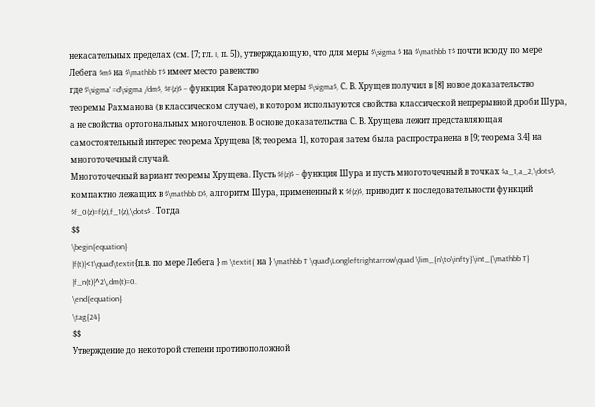некасательных пределах (см. [7; гл. I, п. 5]), утверждающую, что для меры $\sigma $ на $\mathbb T$ почти всюду по мере Лебега $m$ на $\mathbb T$ имеет место равенство
где $\sigma' =d\sigma /dm$, $F(z)$ – функция Каратеодори меры $\sigma$, С. В. Хрущев получил в [8] новое доказательство теоремы Рахманова (в классическом случае), в котором используются свойства классической непрерывной дроби Шура, а не свойства ортогональных многочленов. В основе доказательства С. В. Хрущева лежит представляющая самостоятельный интерес теорема Хрущева [8; теорема 1], которая затем была распространена в [9; теорема 3.4] на многоточечный случай.
Многоточечный вариант теоремы Хрущева. Пусть $f(z)$ – функция Шура и пусть многоточечный в точках $a_1,a_2,\dots$, компактно лежащих в $\mathbb D$, алгоритм Шура, примененный к $f(z)$, приводит к последовательности функций $f_0(z)=f(z),f_1(z),\dots$ . Тогда
$$
\begin{equation}
|f(t)|<1\quad\textit{п.в. по мере Лебега } m \textit{ на } \mathbb T \quad\Longleftrightarrow\quad \lim_{n\to\infty}\int_{\mathbb T} |f_n(t)|^2\,dm(t)=0.
\end{equation}
\tag{24}
$$
Утверждение до некоторой степени противоположной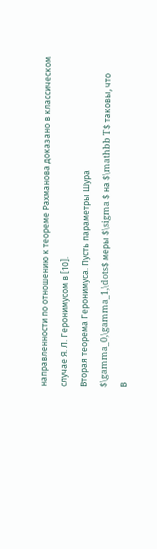направленности по отношению к теореме Рахманова доказано в классическом случае Я. Л. Геронимусом в [10].
Вторая теорема Геронимуса. Пусть параметры Шура $\gamma_0,\gamma_1,\dots$ меры $\sigma $ на $\mathbb T$ таковы, что
В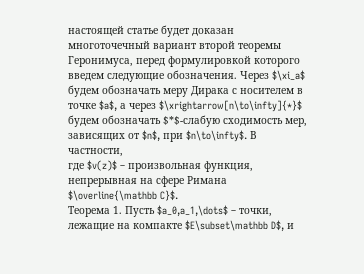настоящей статье будет доказан многоточечный вариант второй теоремы Геронимуса, перед формулировкой которого введем следующие обозначения. Через $\xi_a$ будем обозначать меру Дирака с носителем в точке $a$, а через $\xrightarrow[n\to\infty]{*}$ будем обозначать $*$-слабую сходимость мер, зависящих от $n$, при $n\to\infty$. В частности,
где $v(z)$ – произвольная функция, непрерывная на сфере Римана $\overline{\mathbb C}$.
Теорема 1. Пусть $a_0,a_1,\dots$ – точки, лежащие на компакте $E\subset\mathbb D$, и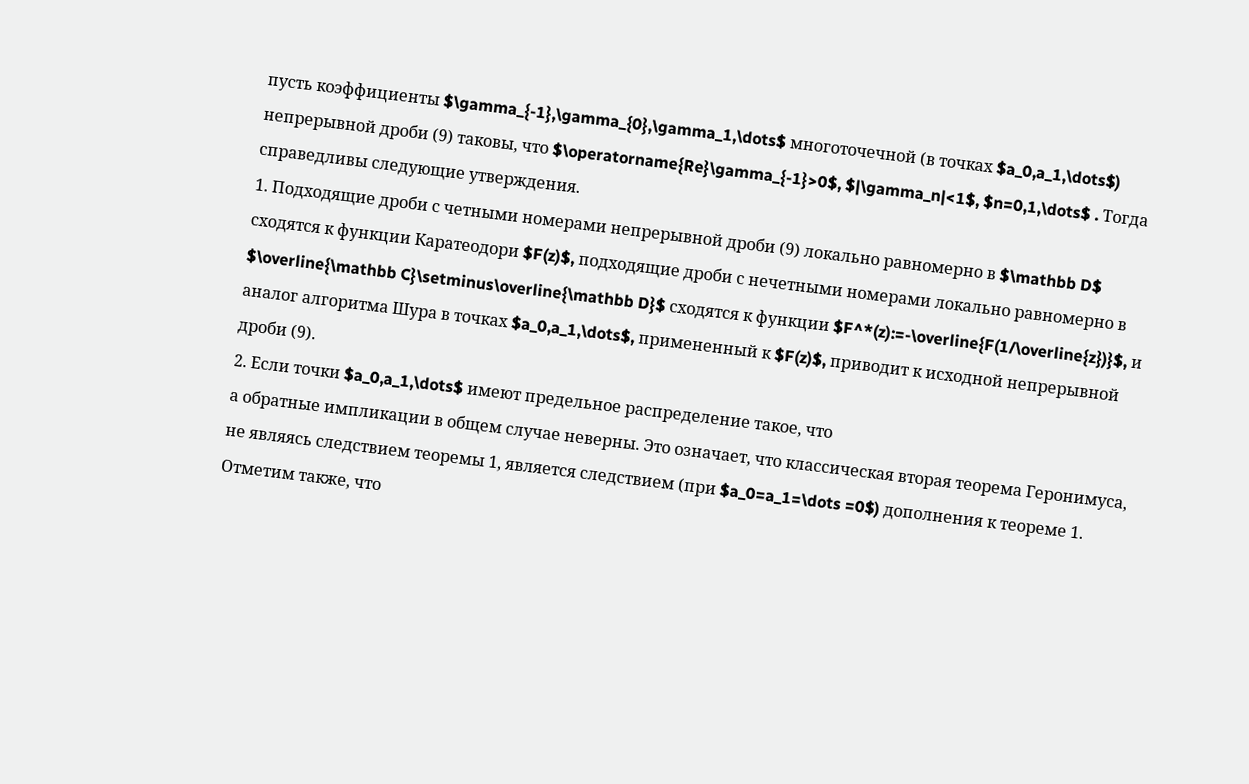пусть коэффициенты $\gamma_{-1},\gamma_{0},\gamma_1,\dots$ многоточечной (в точках $a_0,a_1,\dots$) непрерывной дроби (9) таковы, что $\operatorname{Re}\gamma_{-1}>0$, $|\gamma_n|<1$, $n=0,1,\dots$ . Тогда справедливы следующие утверждения.
1. Подходящие дроби с четными номерами непрерывной дроби (9) локально равномерно в $\mathbb D$ сходятся к функции Каратеодори $F(z)$, подходящие дроби с нечетными номерами локально равномерно в $\overline{\mathbb C}\setminus\overline{\mathbb D}$ сходятся к функции $F^*(z):=-\overline{F(1/\overline{z})}$, и аналог алгоритма Шура в точках $a_0,a_1,\dots$, примененный к $F(z)$, приводит к исходной непрерывной дроби (9).
2. Если точки $a_0,a_1,\dots$ имеют предельное распределение такое, что
а обратные импликации в общем случае неверны. Это означает, что классическая вторая теорема Геронимуса, не являясь следствием теоремы 1, является следствием (при $a_0=a_1=\dots =0$) дополнения к теореме 1.
Отметим также, что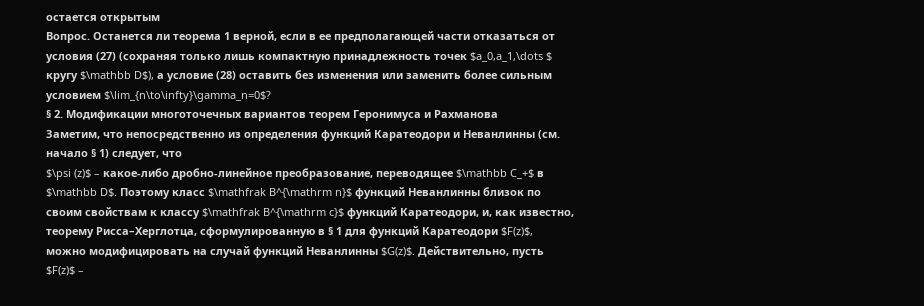остается открытым
Вопрос. Останется ли теорема 1 верной, если в ее предполагающей части отказаться от условия (27) (сохраняя только лишь компактную принадлежность точек $a_0,a_1,\dots $ кругу $\mathbb D$), а условие (28) оставить без изменения или заменить более сильным условием $\lim_{n\to\infty}\gamma_n=0$?
§ 2. Модификации многоточечных вариантов теорем Геронимуса и Рахманова
Заметим, что непосредственно из определения функций Каратеодори и Неванлинны (см. начало § 1) следует, что
$\psi (z)$ – какое-либо дробно-линейное преобразование, переводящее $\mathbb C_+$ в $\mathbb D$. Поэтому класс $\mathfrak B^{\mathrm n}$ функций Неванлинны близок по своим свойствам к классу $\mathfrak B^{\mathrm c}$ функций Каратеодори, и, как известно, теорему Рисса–Херглотца, сформулированную в § 1 для функций Каратеодори $F(z)$, можно модифицировать на случай функций Неванлинны $G(z)$. Действительно, пусть $F(z)$ –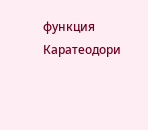функция Каратеодори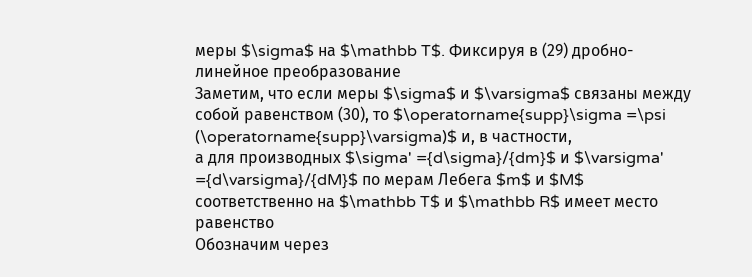меры $\sigma$ на $\mathbb T$. Фиксируя в (29) дробно-линейное преобразование
Заметим, что если меры $\sigma$ и $\varsigma$ связаны между собой равенством (30), то $\operatorname{supp}\sigma =\psi (\operatorname{supp}\varsigma)$ и, в частности,
а для производных $\sigma' ={d\sigma}/{dm}$ и $\varsigma' ={d\varsigma}/{dM}$ по мерам Лебега $m$ и $M$ соответственно на $\mathbb T$ и $\mathbb R$ имеет место равенство
Обозначим через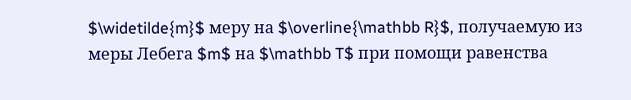$\widetilde{m}$ меру на $\overline{\mathbb R}$, получаемую из меры Лебега $m$ на $\mathbb T$ при помощи равенства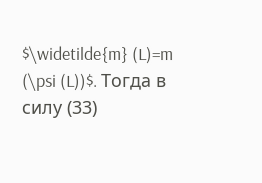$\widetilde{m} (L)=m (\psi (L))$. Тогда в силу (33)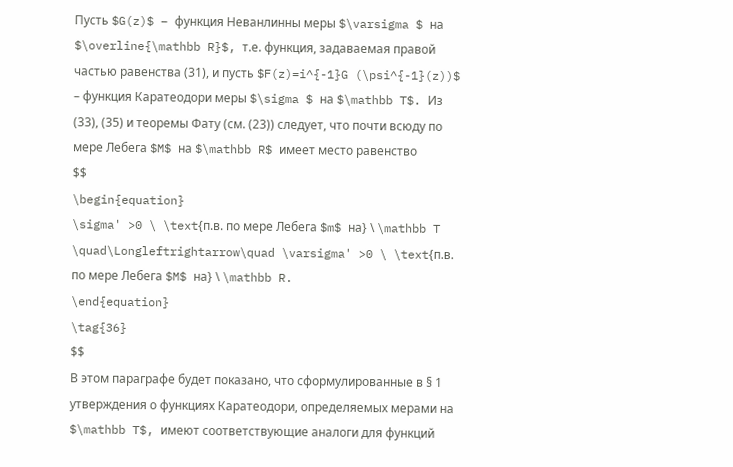Пусть $G(z)$ – функция Неванлинны меры $\varsigma $ на $\overline{\mathbb R}$, т.е. функция, задаваемая правой частью равенства (31), и пусть $F(z)=i^{-1}G (\psi^{-1}(z))$ – функция Каратеодори меры $\sigma $ на $\mathbb T$. Из (33), (35) и теоремы Фату (см. (23)) следует, что почти всюду по мере Лебега $M$ на $\mathbb R$ имеет место равенство
$$
\begin{equation}
\sigma' >0 \ \text{п.в. по мере Лебега $m$ на} \ \mathbb T \quad\Longleftrightarrow\quad \varsigma' >0 \ \text{п.в. по мере Лебега $M$ на} \ \mathbb R.
\end{equation}
\tag{36}
$$
В этом параграфе будет показано, что сформулированные в § 1 утверждения о функциях Каратеодори, определяемых мерами на $\mathbb T$, имеют соответствующие аналоги для функций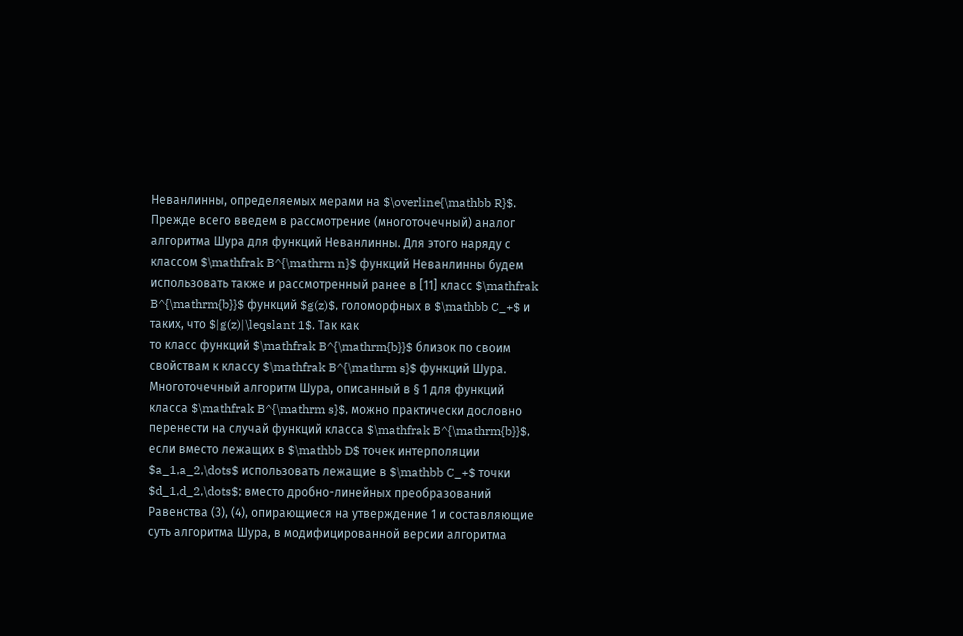Неванлинны, определяемых мерами на $\overline{\mathbb R}$.
Прежде всего введем в рассмотрение (многоточечный) аналог алгоритма Шура для функций Неванлинны. Для этого наряду с классом $\mathfrak B^{\mathrm n}$ функций Неванлинны будем использовать также и рассмотренный ранее в [11] класс $\mathfrak B^{\mathrm{b}}$ функций $g(z)$, голоморфных в $\mathbb C_+$ и таких, что $|g(z)|\leqslant 1$. Так как
то класс функций $\mathfrak B^{\mathrm{b}}$ близок по своим свойствам к классу $\mathfrak B^{\mathrm s}$ функций Шура.
Многоточечный алгоритм Шура, описанный в § 1 для функций класса $\mathfrak B^{\mathrm s}$, можно практически дословно перенести на случай функций класса $\mathfrak B^{\mathrm{b}}$, если вместо лежащих в $\mathbb D$ точек интерполяции $a_1,a_2,\dots$ использовать лежащие в $\mathbb C_+$ точки $d_1,d_2,\dots$; вместо дробно-линейных преобразований
Равенства (3), (4), опирающиеся на утверждение 1 и составляющие суть алгоритма Шура, в модифицированной версии алгоритма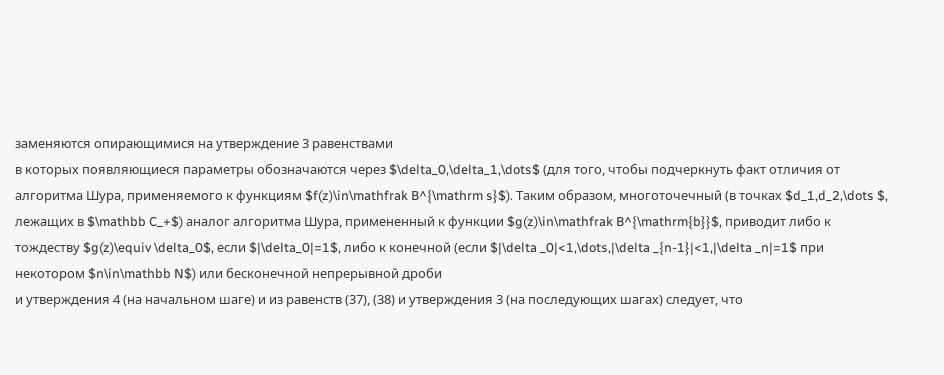заменяются опирающимися на утверждение 3 равенствами
в которых появляющиеся параметры обозначаются через $\delta_0,\delta_1,\dots$ (для того, чтобы подчеркнуть факт отличия от алгоритма Шура, применяемого к функциям $f(z)\in\mathfrak B^{\mathrm s}$). Таким образом, многоточечный (в точках $d_1,d_2,\dots $, лежащих в $\mathbb C_+$) аналог алгоритма Шура, примененный к функции $g(z)\in\mathfrak B^{\mathrm{b}}$, приводит либо к тождеству $g(z)\equiv \delta_0$, если $|\delta_0|=1$, либо к конечной (если $|\delta _0|<1,\dots,|\delta _{n-1}|<1,|\delta _n|=1$ при некотором $n\in\mathbb N$) или бесконечной непрерывной дроби
и утверждения 4 (на начальном шаге) и из равенств (37), (38) и утверждения 3 (на последующих шагах) следует, что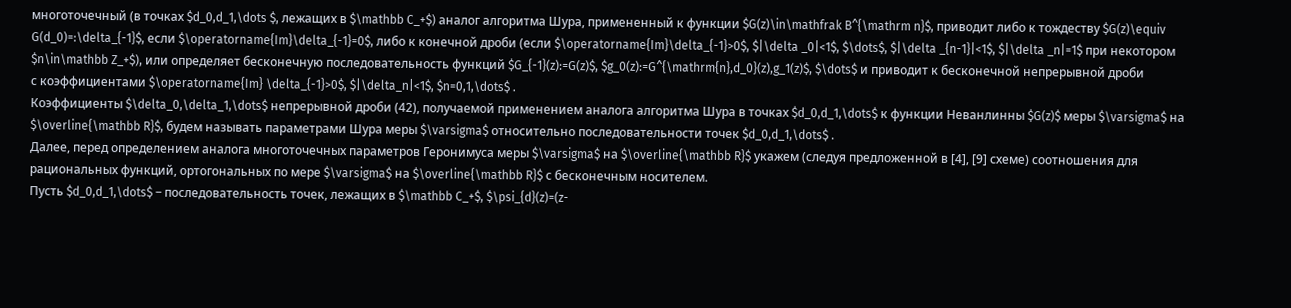многоточечный (в точках $d_0,d_1,\dots $, лежащих в $\mathbb C_+$) аналог алгоритма Шура, примененный к функции $G(z)\in\mathfrak B^{\mathrm n}$, приводит либо к тождеству $G(z)\equiv G(d_0)=:\delta_{-1}$, если $\operatorname{Im}\delta_{-1}=0$, либо к конечной дроби (если $\operatorname{Im}\delta_{-1}>0$, $|\delta _0|<1$, $\dots$, $|\delta _{n-1}|<1$, $|\delta _n|=1$ при некотором $n\in\mathbb Z_+$), или определяет бесконечную последовательность функций $G_{-1}(z):=G(z)$, $g_0(z):=G^{\mathrm{n},d_0}(z),g_1(z)$, $\dots$ и приводит к бесконечной непрерывной дроби
с коэффициентами $\operatorname{Im} \delta_{-1}>0$, $|\delta_n|<1$, $n=0,1,\dots$ .
Коэффициенты $\delta_0,\delta_1,\dots$ непрерывной дроби (42), получаемой применением аналога алгоритма Шура в точках $d_0,d_1,\dots$ к функции Неванлинны $G(z)$ меры $\varsigma$ на $\overline{\mathbb R}$, будем называть параметрами Шура меры $\varsigma$ относительно последовательности точек $d_0,d_1,\dots$ .
Далее, перед определением аналога многоточечных параметров Геронимуса меры $\varsigma$ на $\overline{\mathbb R}$ укажем (следуя предложенной в [4], [9] схеме) соотношения для рациональных функций, ортогональных по мере $\varsigma$ на $\overline{\mathbb R}$ с бесконечным носителем.
Пусть $d_0,d_1,\dots$ – последовательность точек, лежащих в $\mathbb C_+$, $\psi_{d}(z)=(z-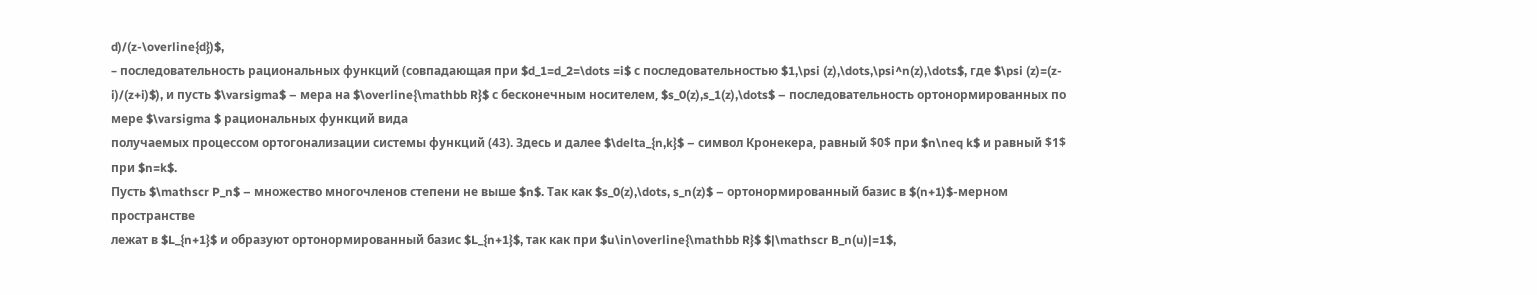d)/(z-\overline{d})$,
– последовательность рациональных функций (совпадающая при $d_1=d_2=\dots =i$ с последовательностью $1,\psi (z),\dots,\psi^n(z),\dots$, где $\psi (z)=(z-i)/(z+i)$), и пусть $\varsigma$ – мера на $\overline{\mathbb R}$ с бесконечным носителем, $s_0(z),s_1(z),\dots$ – последовательность ортонормированных по мере $\varsigma $ рациональных функций вида
получаемых процессом ортогонализации системы функций (43). Здесь и далее $\delta_{n,k}$ – символ Кронекера, равный $0$ при $n\neq k$ и равный $1$ при $n=k$.
Пусть $\mathscr P_n$ – множество многочленов степени не выше $n$. Так как $s_0(z),\dots, s_n(z)$ – ортонормированный базис в $(n+1)$-мерном пространстве
лежат в $L_{n+1}$ и образуют ортонормированный базис $L_{n+1}$, так как при $u\in\overline{\mathbb R}$ $|\mathscr B_n(u)|=1$,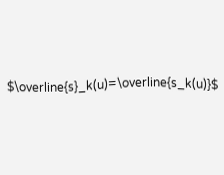$\overline{s}_k(u)=\overline{s_k(u)}$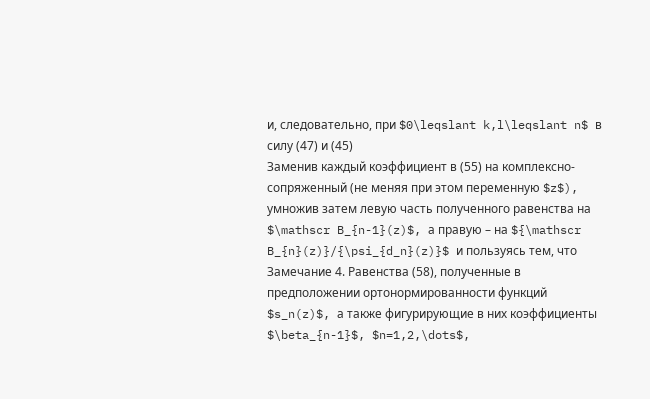и, следовательно, при $0\leqslant k,l\leqslant n$ в силу (47) и (45)
Заменив каждый коэффициент в (55) на комплексно-сопряженный (не меняя при этом переменную $z$), умножив затем левую часть полученного равенства на $\mathscr B_{n-1}(z)$, а правую – на ${\mathscr B_{n}(z)}/{\psi_{d_n}(z)}$ и пользуясь тем, что
Замечание 4. Равенства (58), полученные в предположении ортонормированности функций $s_n(z)$, а также фигурирующие в них коэффициенты $\beta_{n-1}$, $n=1,2,\dots$,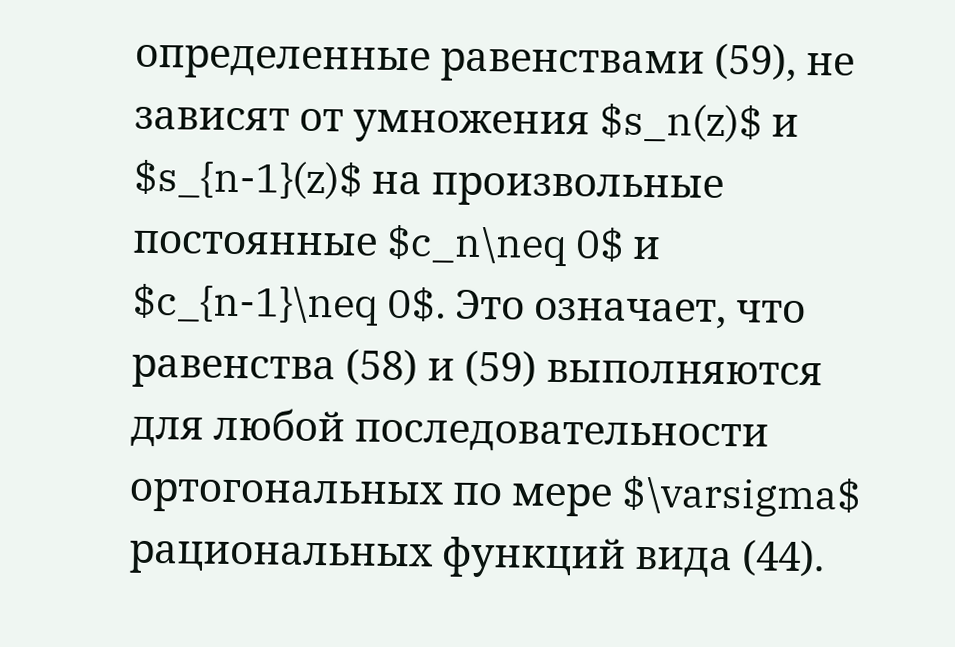определенные равенствами (59), не зависят от умножения $s_n(z)$ и $s_{n-1}(z)$ на произвольные постоянные $c_n\neq 0$ и $c_{n-1}\neq 0$. Это означает, что равенства (58) и (59) выполняются для любой последовательности ортогональных по мере $\varsigma$ рациональных функций вида (44).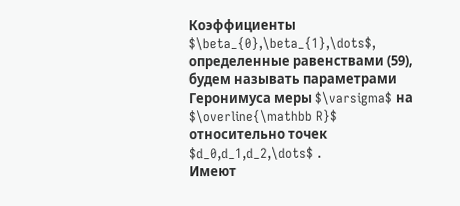Коэффициенты $\beta_{0},\beta_{1},\dots$, определенные равенствами (59), будем называть параметрами Геронимуса меры $\varsigma$ на $\overline{\mathbb R}$ относительно точек $d_0,d_1,d_2,\dots$ .
Имеют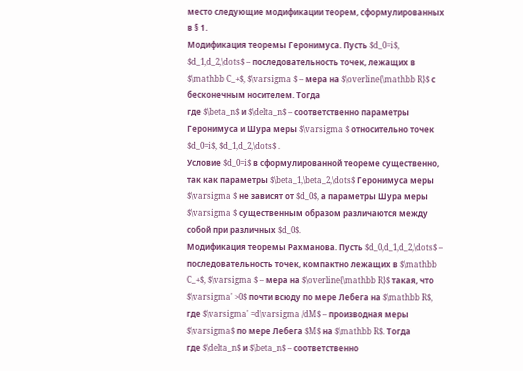место следующие модификации теорем, сформулированных в § 1.
Модификация теоремы Геронимуса. Пусть $d_0=i$, $d_1,d_2,\dots$ – последовательность точек, лежащих в $\mathbb C_+$, $\varsigma $ – мера на $\overline{\mathbb R}$ с бесконечным носителем. Тогда
где $\beta_n$ и $\delta_n$ – соответственно параметры Геронимуса и Шура меры $\varsigma $ относительно точек $d_0=i$, $d_1,d_2,\dots$ .
Условие $d_0=i$ в сформулированной теореме существенно, так как параметры $\beta_1,\beta_2,\dots$ Геронимуса меры $\varsigma $ не зависят от $d_0$, а параметры Шура меры $\varsigma $ существенным образом различаются между собой при различных $d_0$.
Модификация теоремы Рахманова. Пусть $d_0,d_1,d_2,\dots$ – последовательность точек, компактно лежащих в $\mathbb C_+$, $\varsigma $ – мера на $\overline{\mathbb R}$ такая, что $\varsigma' >0$ почти всюду по мере Лебега на $\mathbb R$, где $\varsigma' =d\varsigma /dM$ – производная меры $\varsigma$ по мере Лебега $M$ на $\mathbb R$. Тогда
где $\delta_n$ и $\beta_n$ – соответственно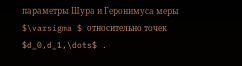параметры Шура и Геронимуса меры $\varsigma $ относительно точек $d_0,d_1,\dots$ .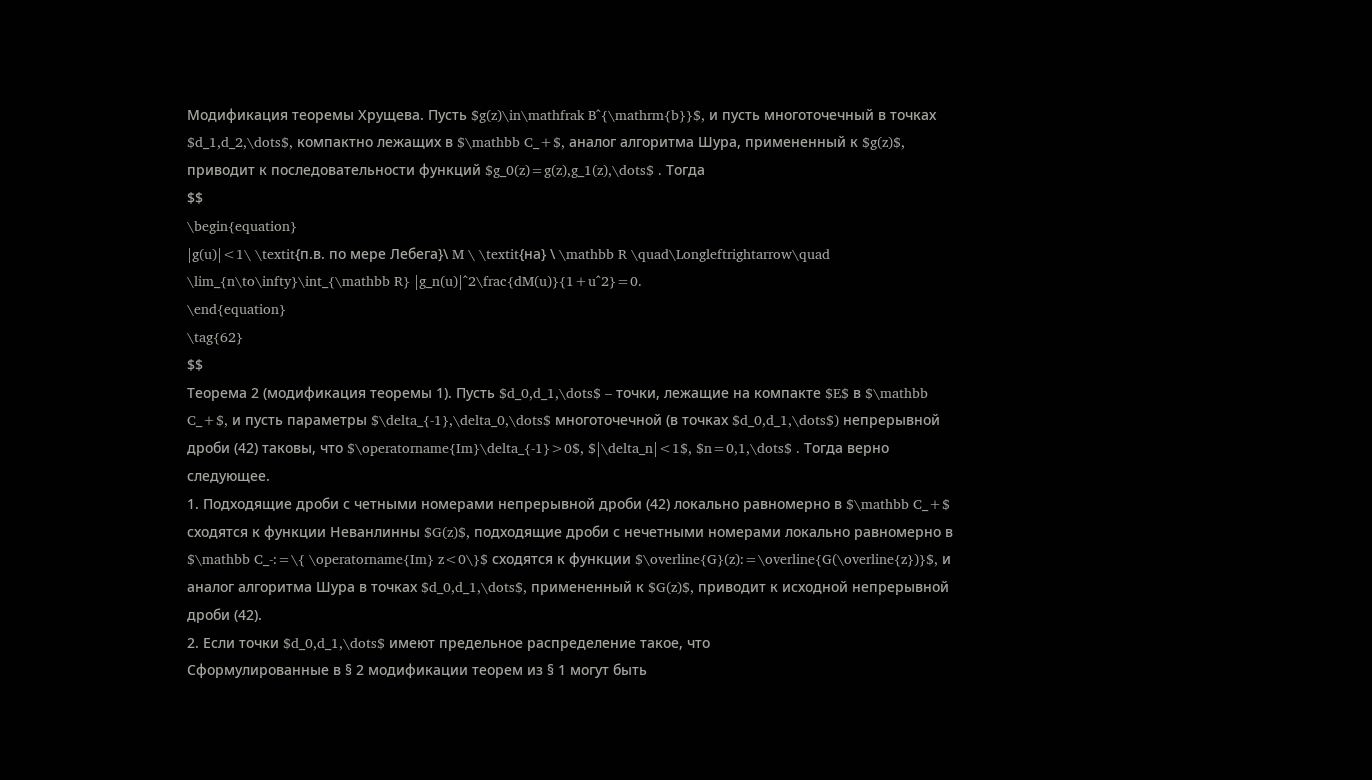Модификация теоремы Хрущева. Пусть $g(z)\in\mathfrak B^{\mathrm{b}}$, и пусть многоточечный в точках $d_1,d_2,\dots$, компактно лежащих в $\mathbb C_+$, аналог алгоритма Шура, примененный к $g(z)$, приводит к последовательности функций $g_0(z)=g(z),g_1(z),\dots$ . Тогда
$$
\begin{equation}
|g(u)|<1\ \textit{п.в. по мере Лебега}\ M \ \textit{на} \ \mathbb R \quad\Longleftrightarrow\quad \lim_{n\to\infty}\int_{\mathbb R} |g_n(u)|^2\frac{dM(u)}{1+u^2}=0.
\end{equation}
\tag{62}
$$
Теорема 2 (модификация теоремы 1). Пусть $d_0,d_1,\dots$ – точки, лежащие на компакте $E$ в $\mathbb C_+$, и пусть параметры $\delta_{-1},\delta_0,\dots$ многоточечной (в точках $d_0,d_1,\dots$) непрерывной дроби (42) таковы, что $\operatorname{Im}\delta_{-1}>0$, $|\delta_n|<1$, $n=0,1,\dots$ . Тогда верно следующее.
1. Подходящие дроби с четными номерами непрерывной дроби (42) локально равномерно в $\mathbb C_+$ сходятся к функции Неванлинны $G(z)$, подходящие дроби с нечетными номерами локально равномерно в $\mathbb C_-:=\{ \operatorname{Im} z<0\}$ сходятся к функции $\overline{G}(z):=\overline{G(\overline{z})}$, и аналог алгоритма Шура в точках $d_0,d_1,\dots$, примененный к $G(z)$, приводит к исходной непрерывной дроби (42).
2. Если точки $d_0,d_1,\dots$ имеют предельное распределение такое, что
Сформулированные в § 2 модификации теорем из § 1 могут быть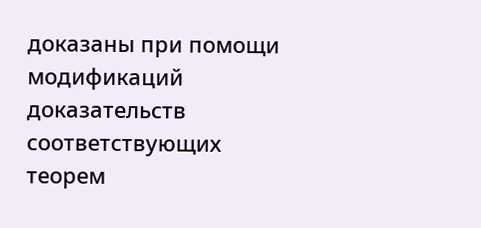доказаны при помощи модификаций доказательств соответствующих теорем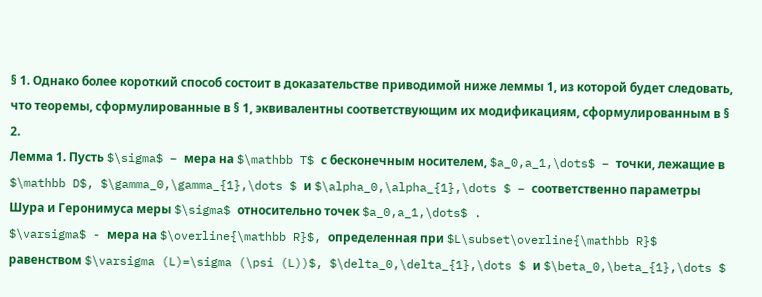§ 1. Однако более короткий способ состоит в доказательстве приводимой ниже леммы 1, из которой будет следовать, что теоремы, сформулированные в § 1, эквивалентны соответствующим их модификациям, сформулированным в § 2.
Лемма 1. Пусть $\sigma$ – мера на $\mathbb T$ с бесконечным носителем, $a_0,a_1,\dots$ – точки, лежащие в $\mathbb D$, $\gamma_0,\gamma_{1},\dots $ и $\alpha_0,\alpha_{1},\dots $ – соответственно параметры Шура и Геронимуса меры $\sigma$ относительно точек $a_0,a_1,\dots$ .
$\varsigma$ - мера на $\overline{\mathbb R}$, определенная при $L\subset\overline{\mathbb R}$ равенством $\varsigma (L)=\sigma (\psi (L))$, $\delta_0,\delta_{1},\dots $ и $\beta_0,\beta_{1},\dots $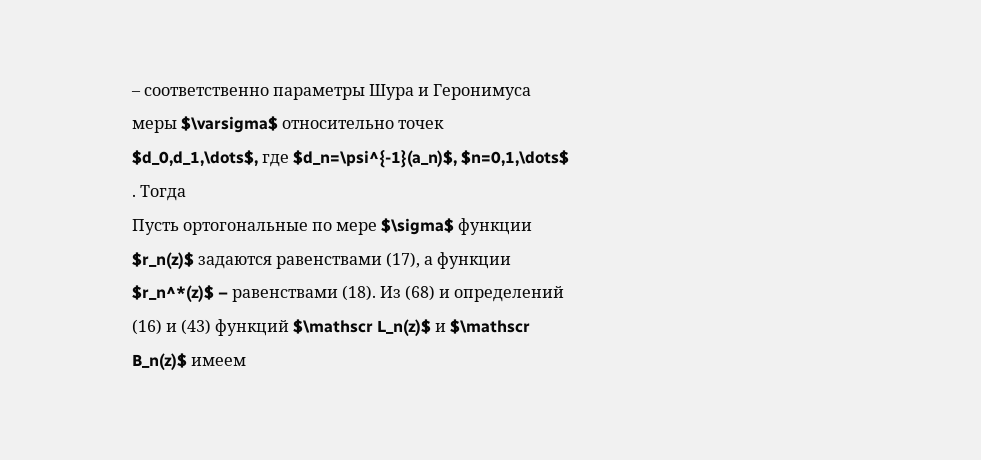– соответственно параметры Шура и Геронимуса меры $\varsigma$ относительно точек $d_0,d_1,\dots$, где $d_n=\psi^{-1}(a_n)$, $n=0,1,\dots$ . Тогда
Пусть ортогональные по мере $\sigma$ функции $r_n(z)$ задаются равенствами (17), а функции $r_n^*(z)$ – равенствами (18). Из (68) и определений (16) и (43) функций $\mathscr L_n(z)$ и $\mathscr B_n(z)$ имеем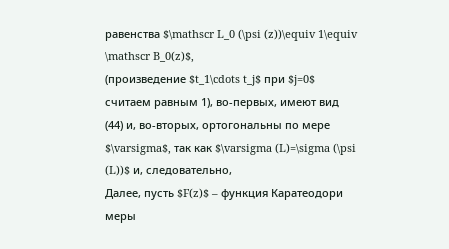равенства $\mathscr L_0 (\psi (z))\equiv 1\equiv \mathscr B_0(z)$,
(произведение $t_1\cdots t_j$ при $j=0$ считаем равным 1), во-первых, имеют вид (44) и, во-вторых, ортогональны по мере $\varsigma$, так как $\varsigma (L)=\sigma (\psi (L))$ и, следовательно,
Далее, пусть $F(z)$ – функция Каратеодори меры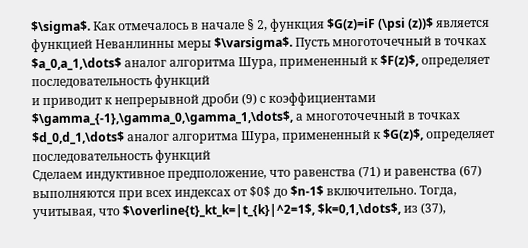$\sigma$. Как отмечалось в начале § 2, функция $G(z)=iF (\psi (z))$ является функцией Неванлинны меры $\varsigma$. Пусть многоточечный в точках $a_0,a_1,\dots$ аналог алгоритма Шура, примененный к $F(z)$, определяет последовательность функций
и приводит к непрерывной дроби (9) с коэффициентами $\gamma_{-1},\gamma_0,\gamma_1,\dots$, а многоточечный в точках $d_0,d_1,\dots$ аналог алгоритма Шура, примененный к $G(z)$, определяет последовательность функций
Сделаем индуктивное предположение, что равенства (71) и равенства (67) выполняются при всех индексах от $0$ до $n-1$ включительно. Тогда, учитывая, что $\overline{t}_kt_k=|t_{k}|^2=1$, $k=0,1,\dots$, из (37),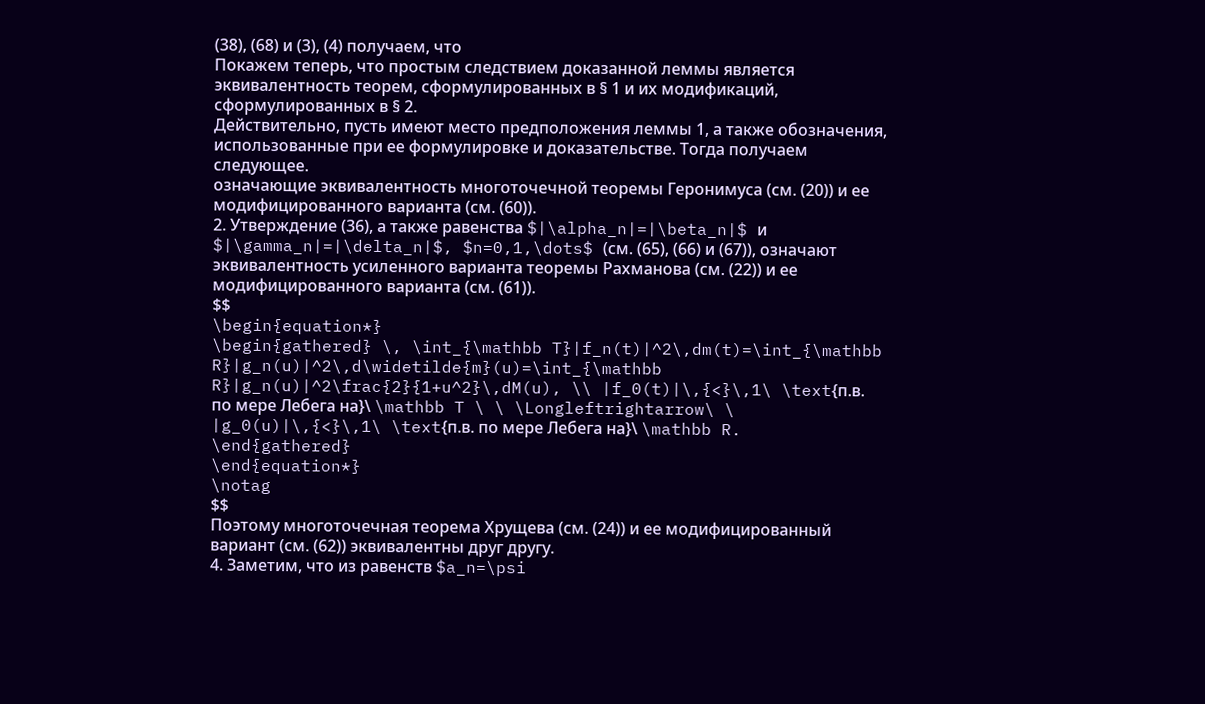(38), (68) и (3), (4) получаем, что
Покажем теперь, что простым следствием доказанной леммы является эквивалентность теорем, сформулированных в § 1 и их модификаций, сформулированных в § 2.
Действительно, пусть имеют место предположения леммы 1, а также обозначения, использованные при ее формулировке и доказательстве. Тогда получаем следующее.
означающие эквивалентность многоточечной теоремы Геронимуса (см. (20)) и ее модифицированного варианта (см. (60)).
2. Утверждение (36), а также равенства $|\alpha_n|=|\beta_n|$ и $|\gamma_n|=|\delta_n|$, $n=0,1,\dots$ (см. (65), (66) и (67)), означают эквивалентность усиленного варианта теоремы Рахманова (см. (22)) и ее модифицированного варианта (см. (61)).
$$
\begin{equation*}
\begin{gathered} \, \int_{\mathbb T}|f_n(t)|^2\,dm(t)=\int_{\mathbb R}|g_n(u)|^2\,d\widetilde{m}(u)=\int_{\mathbb R}|g_n(u)|^2\frac{2}{1+u^2}\,dM(u), \\ |f_0(t)|\,{<}\,1\ \text{п.в. по мере Лебега на}\ \mathbb T \ \ \Longleftrightarrow\ \ |g_0(u)|\,{<}\,1\ \text{п.в. по мере Лебега на}\ \mathbb R. \end{gathered}
\end{equation*}
\notag
$$
Поэтому многоточечная теорема Хрущева (см. (24)) и ее модифицированный вариант (см. (62)) эквивалентны друг другу.
4. Заметим, что из равенств $a_n=\psi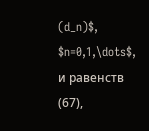(d_n)$, $n=0,1,\dots$, и равенств (67),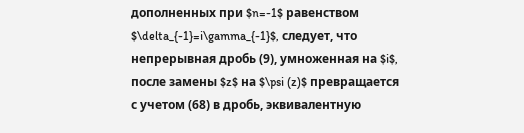дополненных при $n=-1$ равенством $\delta_{-1}=i\gamma_{-1}$, следует, что непрерывная дробь (9), умноженная на $i$, после замены $z$ на $\psi (z)$ превращается с учетом (68) в дробь, эквивалентную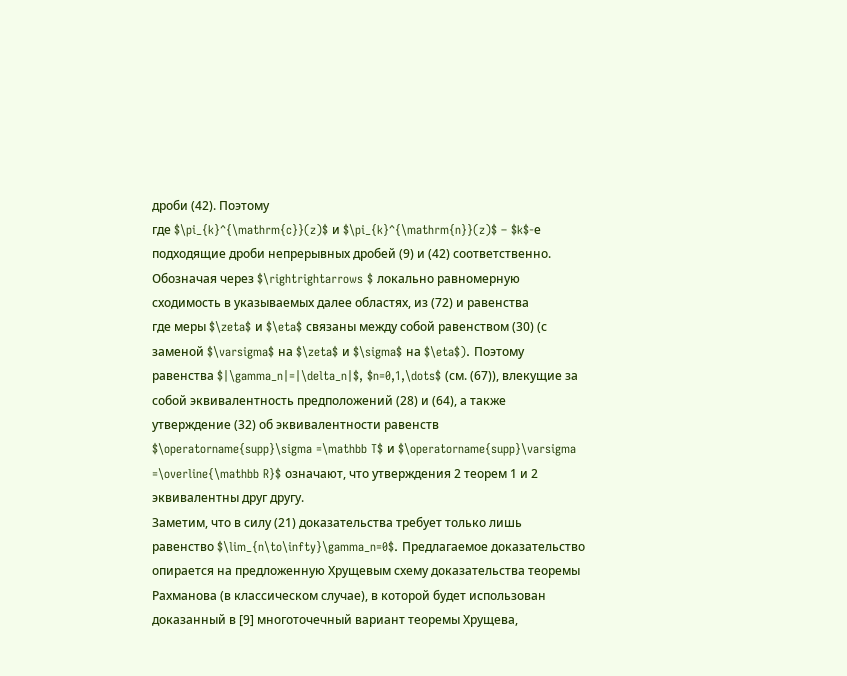дроби (42). Поэтому
где $\pi_{k}^{\mathrm{c}}(z)$ и $\pi_{k}^{\mathrm{n}}(z)$ – $k$-е подходящие дроби непрерывных дробей (9) и (42) соответственно. Обозначая через $\rightrightarrows $ локально равномерную сходимость в указываемых далее областях, из (72) и равенства
где меры $\zeta$ и $\eta$ связаны между собой равенством (30) (с заменой $\varsigma$ на $\zeta$ и $\sigma$ на $\eta$). Поэтому равенства $|\gamma_n|=|\delta_n|$, $n=0,1,\dots$ (см. (67)), влекущие за собой эквивалентность предположений (28) и (64), а также утверждение (32) об эквивалентности равенств $\operatorname{supp}\sigma =\mathbb T$ и $\operatorname{supp}\varsigma =\overline{\mathbb R}$ означают, что утверждения 2 теорем 1 и 2 эквивалентны друг другу.
Заметим, что в силу (21) доказательства требует только лишь равенство $\lim_{n\to\infty}\gamma_n=0$. Предлагаемое доказательство опирается на предложенную Хрущевым схему доказательства теоремы Рахманова (в классическом случае), в которой будет использован доказанный в [9] многоточечный вариант теоремы Хрущева,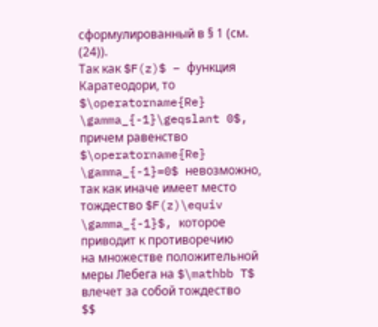сформулированный в § 1 (см. (24)).
Так как $F(z)$ – функция Каратеодори, то $\operatorname{Re} \gamma_{-1}\geqslant 0$, причем равенство $\operatorname{Re} \gamma_{-1}=0$ невозможно, так как иначе имеет место тождество $F(z)\equiv \gamma_{-1}$, которое приводит к противоречию
на множестве положительной меры Лебега на $\mathbb T$ влечет за собой тождество
$$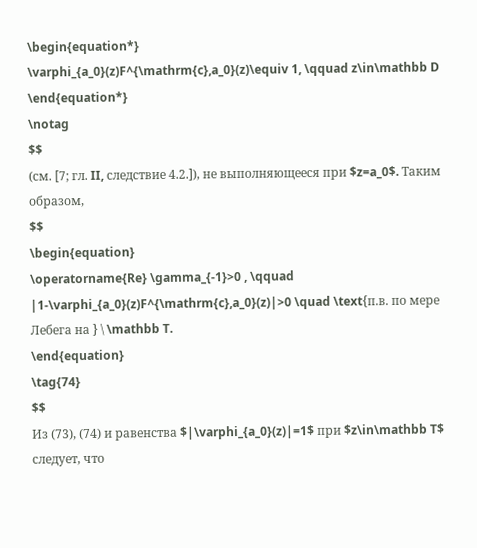\begin{equation*}
\varphi_{a_0}(z)F^{\mathrm{c},a_0}(z)\equiv 1, \qquad z\in\mathbb D
\end{equation*}
\notag
$$
(см. [7; гл. II, следствие 4.2.]), не выполняющееся при $z=a_0$. Таким образом,
$$
\begin{equation}
\operatorname{Re} \gamma_{-1}>0 , \qquad |1-\varphi_{a_0}(z)F^{\mathrm{c},a_0}(z)|>0 \quad \text{п.в. по мере Лебега на } \ \mathbb T.
\end{equation}
\tag{74}
$$
Из (73), (74) и равенства $|\varphi_{a_0}(z)|=1$ при $z\in\mathbb T$ следует, что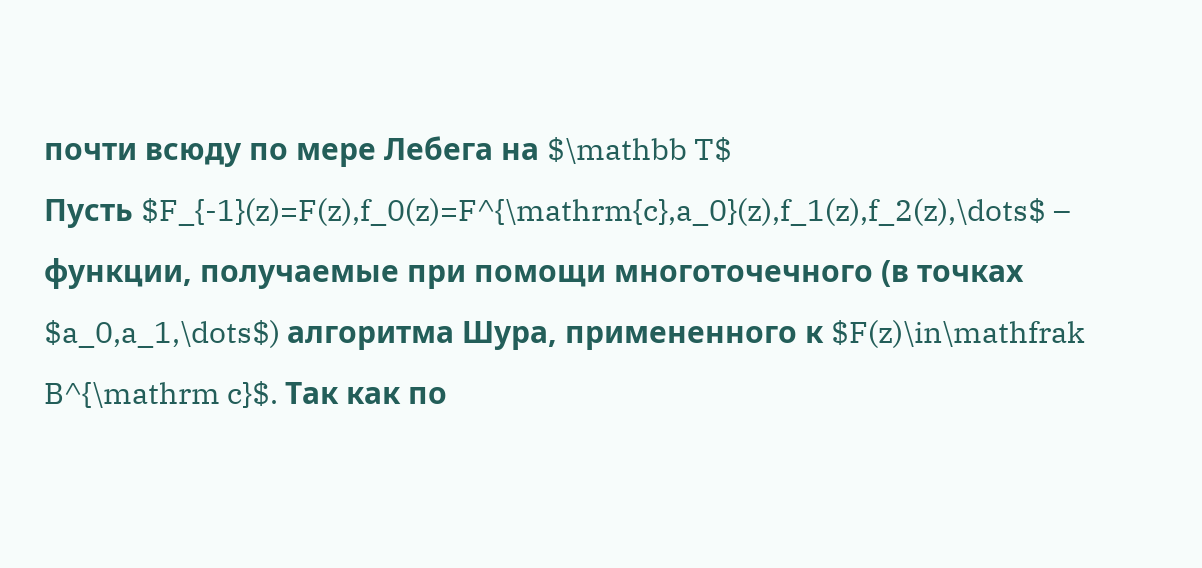почти всюду по мере Лебега на $\mathbb T$
Пусть $F_{-1}(z)=F(z),f_0(z)=F^{\mathrm{c},a_0}(z),f_1(z),f_2(z),\dots$ – функции, получаемые при помощи многоточечного (в точках $a_0,a_1,\dots$) алгоритма Шура, примененного к $F(z)\in\mathfrak B^{\mathrm c}$. Так как по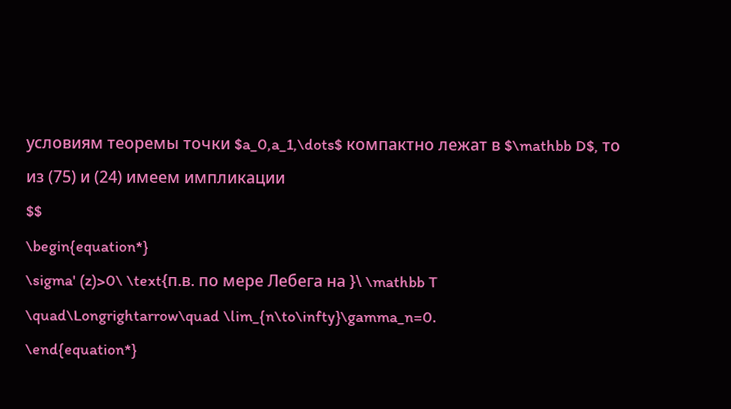условиям теоремы точки $a_0,a_1,\dots$ компактно лежат в $\mathbb D$, то из (75) и (24) имеем импликации
$$
\begin{equation*}
\sigma' (z)>0\ \text{п.в. по мере Лебега на }\ \mathbb T \quad\Longrightarrow\quad \lim_{n\to\infty}\gamma_n=0.
\end{equation*}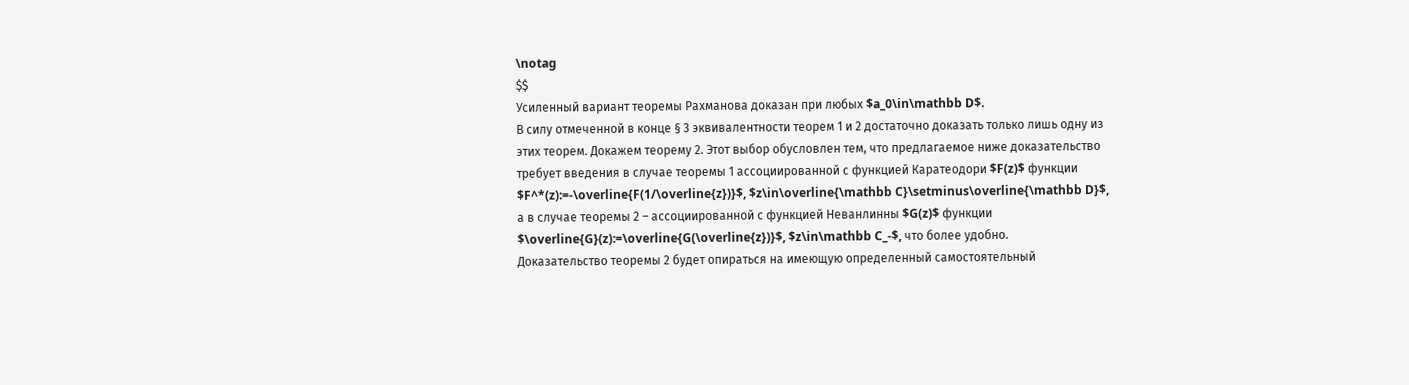\notag
$$
Усиленный вариант теоремы Рахманова доказан при любых $a_0\in\mathbb D$.
В силу отмеченной в конце § 3 эквивалентности теорем 1 и 2 достаточно доказать только лишь одну из этих теорем. Докажем теорему 2. Этот выбор обусловлен тем, что предлагаемое ниже доказательство требует введения в случае теоремы 1 ассоциированной с функцией Каратеодори $F(z)$ функции $F^*(z):=-\overline{F(1/\overline{z})}$, $z\in\overline{\mathbb C}\setminus\overline{\mathbb D}$, а в случае теоремы 2 – ассоциированной с функцией Неванлинны $G(z)$ функции $\overline{G}(z):=\overline{G(\overline{z})}$, $z\in\mathbb C_-$, что более удобно.
Доказательство теоремы 2 будет опираться на имеющую определенный самостоятельный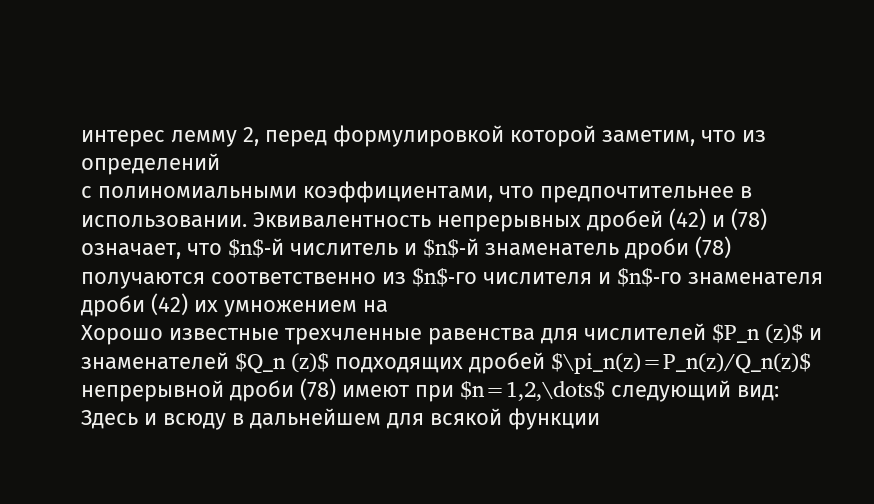интерес лемму 2, перед формулировкой которой заметим, что из определений
с полиномиальными коэффициентами, что предпочтительнее в использовании. Эквивалентность непрерывных дробей (42) и (78) означает, что $n$-й числитель и $n$-й знаменатель дроби (78) получаются соответственно из $n$-го числителя и $n$-го знаменателя дроби (42) их умножением на
Хорошо известные трехчленные равенства для числителей $P_n (z)$ и знаменателей $Q_n (z)$ подходящих дробей $\pi_n(z)=P_n(z)/Q_n(z)$ непрерывной дроби (78) имеют при $n=1,2,\dots$ следующий вид:
Здесь и всюду в дальнейшем для всякой функции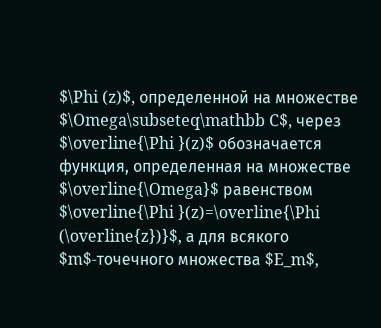$\Phi (z)$, определенной на множестве $\Omega\subseteq\mathbb C$, через $\overline{\Phi }(z)$ обозначается функция, определенная на множестве $\overline{\Omega}$ равенством $\overline{\Phi }(z)=\overline{\Phi (\overline{z})}$, а для всякого $m$-точечного множества $E_m$,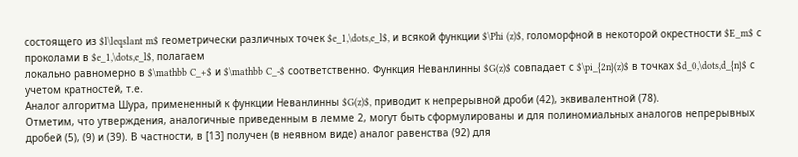состоящего из $l\leqslant m$ геометрически различных точек $e_1,\dots,e_l$, и всякой функции $\Phi (z)$, голоморфной в некоторой окрестности $E_m$ с проколами в $e_1,\dots,e_l$, полагаем
локально равномерно в $\mathbb C_+$ и $\mathbb C_-$ соответственно. Функция Неванлинны $G(z)$ совпадает с $\pi_{2n}(z)$ в точках $d_0,\dots,d_{n}$ с учетом кратностей, т.е.
Аналог алгоритма Шура, примененный к функции Неванлинны $G(z)$, приводит к непрерывной дроби (42), эквивалентной (78).
Отметим, что утверждения, аналогичные приведенным в лемме 2, могут быть сформулированы и для полиномиальных аналогов непрерывных дробей (5), (9) и (39). В частности, в [13] получен (в неявном виде) аналог равенства (92) для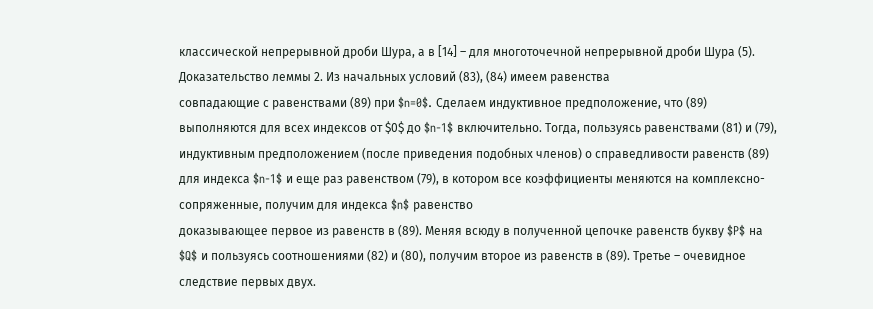классической непрерывной дроби Шура, а в [14] – для многоточечной непрерывной дроби Шура (5).
Доказательство леммы 2. Из начальных условий (83), (84) имеем равенства
совпадающие с равенствами (89) при $n=0$. Сделаем индуктивное предположение, что (89) выполняются для всех индексов от $0$ до $n-1$ включительно. Тогда, пользуясь равенствами (81) и (79), индуктивным предположением (после приведения подобных членов) о справедливости равенств (89) для индекса $n-1$ и еще раз равенством (79), в котором все коэффициенты меняются на комплексно-сопряженные, получим для индекса $n$ равенство
доказывающее первое из равенств в (89). Меняя всюду в полученной цепочке равенств букву $P$ на $Q$ и пользуясь соотношениями (82) и (80), получим второе из равенств в (89). Третье – очевидное следствие первых двух.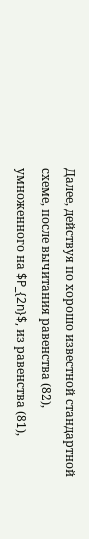Далее, действуя по хорошо известной стандартной схеме, после вычитания равенства (82), умноженного на $P_{2n}$, из равенства (81),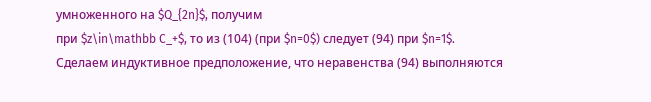умноженного на $Q_{2n}$, получим
при $z\in\mathbb C_+$, то из (104) (при $n=0$) следует (94) при $n=1$.
Сделаем индуктивное предположение, что неравенства (94) выполняются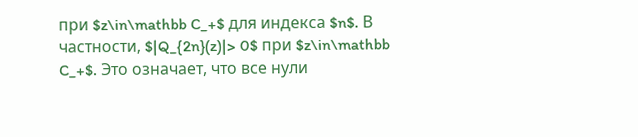при $z\in\mathbb C_+$ для индекса $n$. В частности, $|Q_{2n}(z)|> 0$ при $z\in\mathbb C_+$. Это означает, что все нули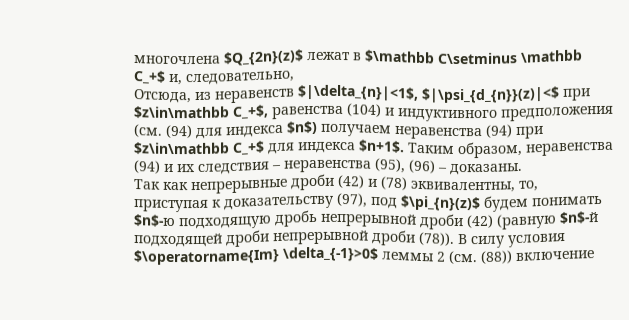многочлена $Q_{2n}(z)$ лежат в $\mathbb C\setminus \mathbb C_+$ и, следовательно,
Отсюда, из неравенств $|\delta_{n}|<1$, $|\psi_{d_{n}}(z)|<$ при $z\in\mathbb C_+$, равенства (104) и индуктивного предположения (см. (94) для индекса $n$) получаем неравенства (94) при $z\in\mathbb C_+$ для индекса $n+1$. Таким образом, неравенства (94) и их следствия – неравенства (95), (96) – доказаны.
Так как непрерывные дроби (42) и (78) эквивалентны, то, приступая к доказательству (97), под $\pi_{n}(z)$ будем понимать $n$-ю подходящую дробь непрерывной дроби (42) (равную $n$-й подходящей дроби непрерывной дроби (78)). В силу условия $\operatorname{Im} \delta_{-1}>0$ леммы 2 (см. (88)) включение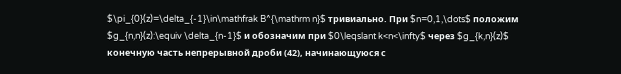$\pi_{0}(z)=\delta_{-1}\in\mathfrak B^{\mathrm n}$ тривиально. При $n=0,1,\dots$ положим $g_{n,n}(z):\equiv \delta_{n-1}$ и обозначим при $0\leqslant k<n<\infty$ через $g_{k,n}(z)$ конечную часть непрерывной дроби (42), начинающуюся с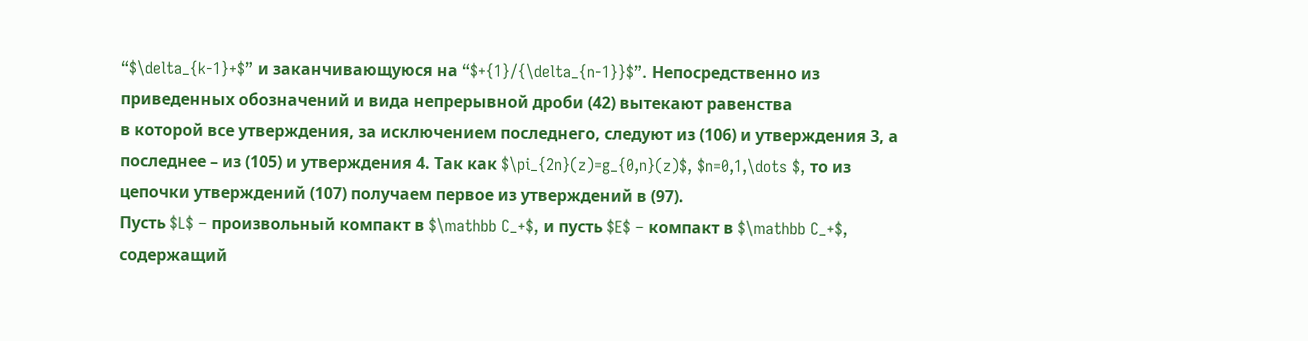“$\delta_{k-1}+$” и заканчивающуюся на “$+{1}/{\delta_{n-1}}$”. Непосредственно из приведенных обозначений и вида непрерывной дроби (42) вытекают равенства
в которой все утверждения, за исключением последнего, следуют из (106) и утверждения 3, а последнее – из (105) и утверждения 4. Так как $\pi_{2n}(z)=g_{0,n}(z)$, $n=0,1,\dots $, то из цепочки утверждений (107) получаем первое из утверждений в (97).
Пусть $L$ – произвольный компакт в $\mathbb C_+$, и пусть $E$ – компакт в $\mathbb C_+$, содержащий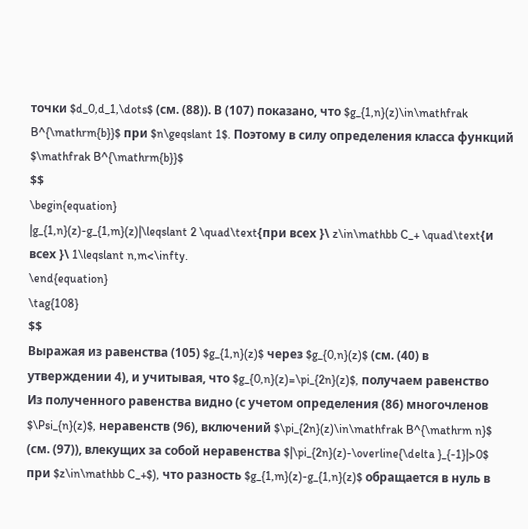точки $d_0,d_1,\dots$ (см. (88)). В (107) показано, что $g_{1,n}(z)\in\mathfrak B^{\mathrm{b}}$ при $n\geqslant 1$. Поэтому в силу определения класса функций $\mathfrak B^{\mathrm{b}}$
$$
\begin{equation}
|g_{1,n}(z)-g_{1,m}(z)|\leqslant 2 \quad\text{при всех }\ z\in\mathbb C_+ \quad\text{и всех }\ 1\leqslant n,m<\infty.
\end{equation}
\tag{108}
$$
Выражая из равенства (105) $g_{1,n}(z)$ через $g_{0,n}(z)$ (см. (40) в утверждении 4), и учитывая, что $g_{0,n}(z)=\pi_{2n}(z)$, получаем равенство
Из полученного равенства видно (с учетом определения (86) многочленов $\Psi_{n}(z)$, неравенств (96), включений $\pi_{2n}(z)\in\mathfrak B^{\mathrm n}$ (см. (97)), влекущих за собой неравенства $|\pi_{2n}(z)-\overline{\delta }_{-1}|>0$ при $z\in\mathbb C_+$), что разность $g_{1,m}(z)-g_{1,n}(z)$ обращается в нуль в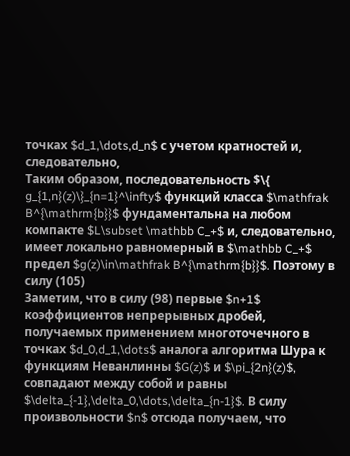точках $d_1,\dots,d_n$ с учетом кратностей и, следовательно,
Таким образом, последовательность $\{ g_{1,n}(z)\}_{n=1}^\infty$ функций класса $\mathfrak B^{\mathrm{b}}$ фундаментальна на любом компакте $L\subset \mathbb C_+$ и, следовательно, имеет локально равномерный в $\mathbb C_+$ предел $g(z)\in\mathfrak B^{\mathrm{b}}$. Поэтому в силу (105)
Заметим, что в силу (98) первые $n+1$ коэффициентов непрерывных дробей, получаемых применением многоточечного в точках $d_0,d_1,\dots$ аналога алгоритма Шура к функциям Неванлинны $G(z)$ и $\pi_{2n}(z)$, совпадают между собой и равны $\delta_{-1},\delta_0,\dots,\delta_{n-1}$. В силу произвольности $n$ отсюда получаем, что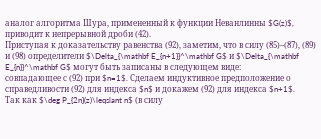аналог алгоритма Шура, примененный к функции Неванлинны $G(z)$, приводит к непрерывной дроби (42).
Приступая к доказательству равенства (92), заметим, что в силу (85)–(87), (89) и (98) определители $\Delta_{\mathbf E_{n+1}}^\mathbf G$ и $\Delta_{\mathbf E_{n}}^\mathbf G$ могут быть записаны в следующем виде:
совпадающее с (92) при $n=1$. Сделаем индуктивное предположение о справедливости (92) для индекса $n$ и докажем (92) для индекса $n+1$.
Так как $\deg P_{2n}(z)\leqslant n$ (в силу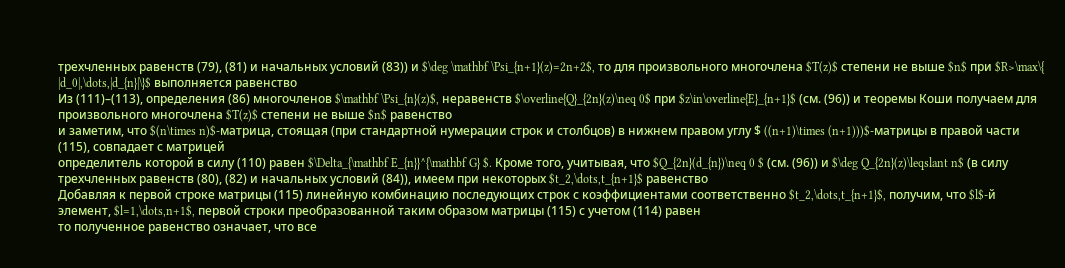трехчленных равенств (79), (81) и начальных условий (83)) и $\deg \mathbf \Psi_{n+1}(z)=2n+2$, то для произвольного многочлена $T(z)$ степени не выше $n$ при $R>\max\{ |d_0|,\dots,|d_{n}|\}$ выполняется равенство
Из (111)–(113), определения (86) многочленов $\mathbf \Psi_{n}(z)$, неравенств $\overline{Q}_{2n}(z)\neq 0$ при $z\in\overline{E}_{n+1}$ (см. (96)) и теоремы Коши получаем для произвольного многочлена $T(z)$ степени не выше $n$ равенство
и заметим, что $(n\times n)$-матрица, стоящая (при стандартной нумерации строк и столбцов) в нижнем правом углу $ ((n+1)\times (n+1)))$-матрицы в правой части (115), совпадает с матрицей
определитель которой в силу (110) равен $\Delta_{\mathbf E_{n}}^{\mathbf G} $. Кроме того, учитывая, что $Q_{2n}(d_{n})\neq 0 $ (см. (96)) и $\deg Q_{2n}(z)\leqslant n$ (в силу трехчленных равенств (80), (82) и начальных условий (84)), имеем при некоторых $t_2,\dots,t_{n+1}$ равенство
Добавляя к первой строке матрицы (115) линейную комбинацию последующих строк с коэффициентами соответственно $t_2,\dots,t_{n+1}$, получим, что $l$-й элемент, $l=1,\dots,n+1$, первой строки преобразованной таким образом матрицы (115) с учетом (114) равен
то полученное равенство означает, что все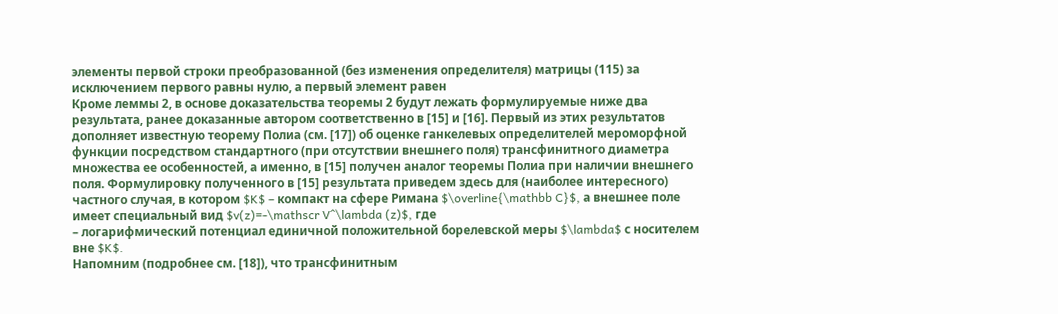элементы первой строки преобразованной (без изменения определителя) матрицы (115) за исключением первого равны нулю, а первый элемент равен
Кроме леммы 2, в основе доказательства теоремы 2 будут лежать формулируемые ниже два результата, ранее доказанные автором соответственно в [15] и [16]. Первый из этих результатов дополняет известную теорему Полиа (см. [17]) об оценке ганкелевых определителей мероморфной функции посредством стандартного (при отсутствии внешнего поля) трансфинитного диаметра множества ее особенностей, а именно, в [15] получен аналог теоремы Полиа при наличии внешнего поля. Формулировку полученного в [15] результата приведем здесь для (наиболее интересного) частного случая, в котором $K$ – компакт на сфере Римана $\overline{\mathbb C}$, а внешнее поле имеет специальный вид $v(z)=-\mathscr V^\lambda (z)$, где
– логарифмический потенциал единичной положительной борелевской меры $\lambda$ с носителем вне $K$.
Напомним (подробнее см. [18]), что трансфинитным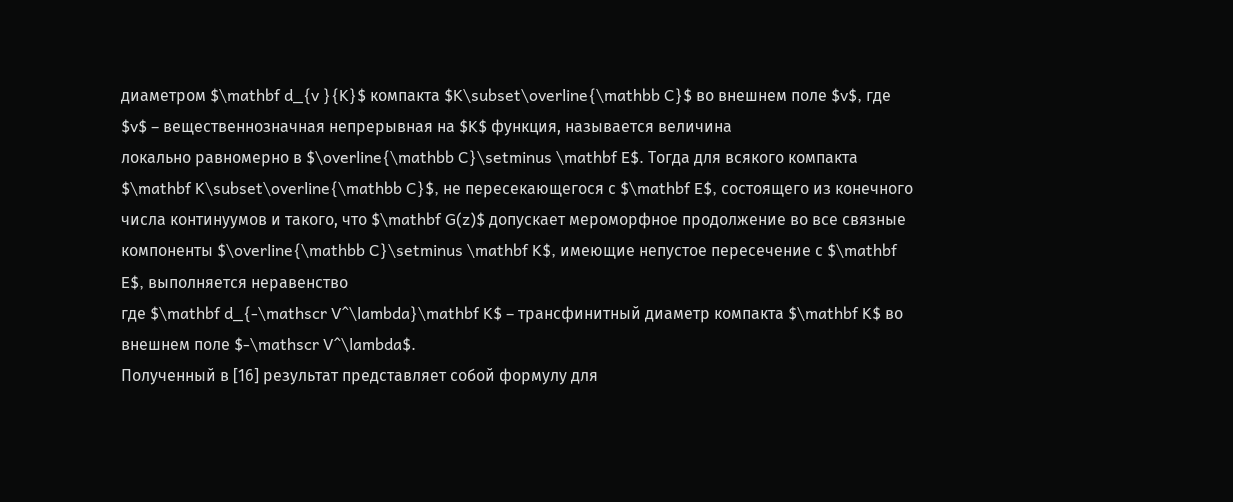диаметром $\mathbf d_{v }{K}$ компакта $K\subset\overline{\mathbb C}$ во внешнем поле $v$, где $v$ – вещественнозначная непрерывная на $K$ функция, называется величина
локально равномерно в $\overline{\mathbb C}\setminus \mathbf E$. Тогда для всякого компакта $\mathbf K\subset\overline{\mathbb C}$, не пересекающегося с $\mathbf E$, состоящего из конечного числа континуумов и такого, что $\mathbf G(z)$ допускает мероморфное продолжение во все связные компоненты $\overline{\mathbb C}\setminus \mathbf K$, имеющие непустое пересечение с $\mathbf E$, выполняется неравенство
где $\mathbf d_{-\mathscr V^\lambda}\mathbf K$ – трансфинитный диаметр компакта $\mathbf K$ во внешнем поле $-\mathscr V^\lambda$.
Полученный в [16] результат представляет собой формулу для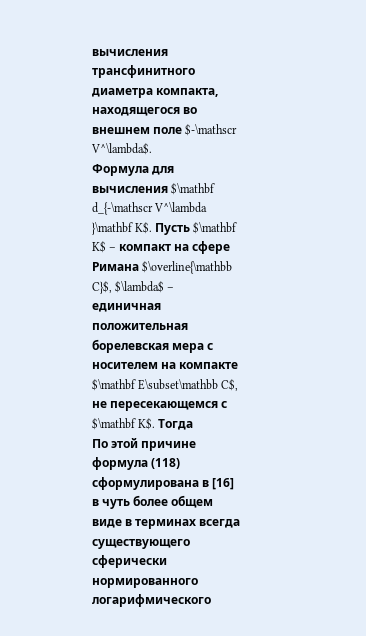вычисления трансфинитного диаметра компакта, находящегося во внешнем поле $-\mathscr V^\lambda$.
Формула для вычисления $\mathbf d_{-\mathscr V^\lambda }\mathbf K$. Пусть $\mathbf K$ – компакт на сфере Римана $\overline{\mathbb C}$, $\lambda$ – единичная положительная борелевская мера с носителем на компакте $\mathbf E\subset\mathbb C$, не пересекающемся с $\mathbf K$. Тогда
По этой причине формула (118) сформулирована в [16] в чуть более общем виде в терминах всегда существующего сферически нормированного логарифмического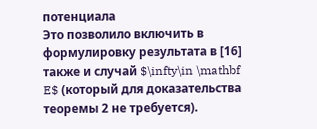потенциала
Это позволило включить в формулировку результата в [16] также и случай $\infty\in \mathbf E$ (который для доказательства теоремы 2 не требуется).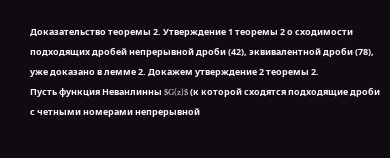Доказательство теоремы 2. Утверждение 1 теоремы 2 о сходимости подходящих дробей непрерывной дроби (42), эквивалентной дроби (78), уже доказано в лемме 2. Докажем утверждение 2 теоремы 2.
Пусть функция Неванлинны $G(z)$ (к которой сходятся подходящие дроби с четными номерами непрерывной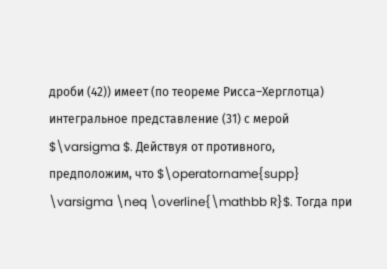дроби (42)) имеет (по теореме Рисса–Херглотца) интегральное представление (31) с мерой $\varsigma $. Действуя от противного, предположим, что $\operatorname{supp} \varsigma \neq \overline{\mathbb R}$. Тогда при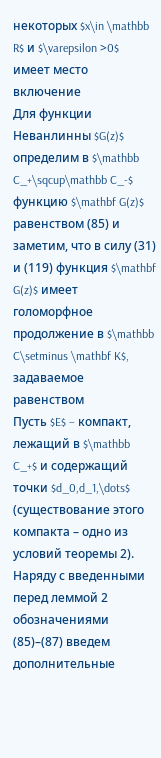некоторых $x\in \mathbb R$ и $\varepsilon >0$ имеет место включение
Для функции Неванлинны $G(z)$ определим в $\mathbb C_+\sqcup\mathbb C_-$ функцию $\mathbf G(z)$ равенством (85) и заметим, что в силу (31) и (119) функция $\mathbf G(z)$ имеет голоморфное продолжение в $\mathbb C\setminus \mathbf K$, задаваемое равенством
Пусть $E$ – компакт, лежащий в $\mathbb C_+$ и содержащий точки $d_0,d_1,\dots$ (существование этого компакта – одно из условий теоремы 2). Наряду с введенными перед леммой 2 обозначениями (85)–(87) введем дополнительные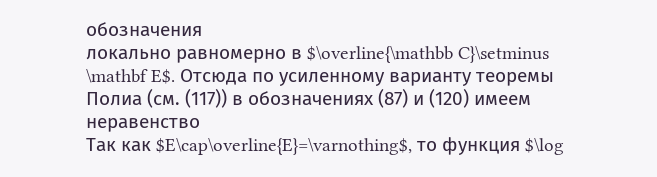обозначения
локально равномерно в $\overline{\mathbb C}\setminus \mathbf E$. Отсюда по усиленному варианту теоремы Полиа (см. (117)) в обозначениях (87) и (120) имеем неравенство
Так как $E\cap\overline{E}=\varnothing$, то функция $\log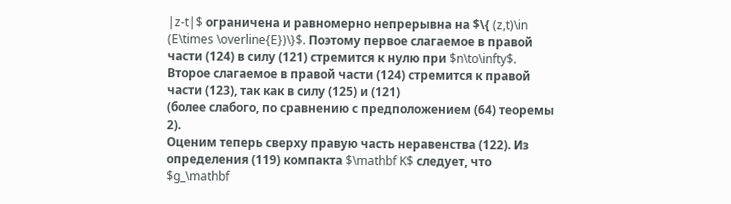|z-t|$ ограничена и равномерно непрерывна на $\{ (z,t)\in (E\times \overline{E})\}$. Поэтому первое слагаемое в правой части (124) в силу (121) стремится к нулю при $n\to\infty$. Второе слагаемое в правой части (124) стремится к правой части (123), так как в силу (125) и (121)
(более слабого, по сравнению с предположением (64) теоремы 2).
Оценим теперь сверху правую часть неравенства (122). Из определения (119) компакта $\mathbf K$ следует, что $g_\mathbf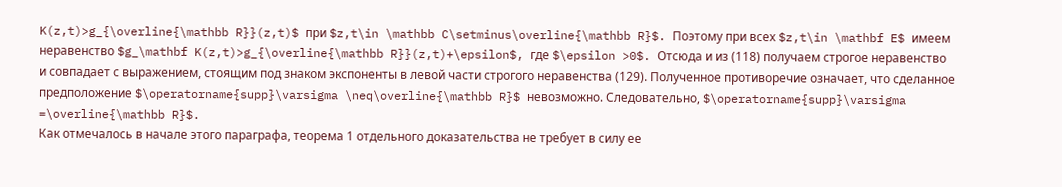K(z,t)>g_{\overline{\mathbb R}}(z,t)$ при $z,t\in \mathbb C\setminus\overline{\mathbb R}$. Поэтому при всех $z,t\in \mathbf E$ имеем неравенство $g_\mathbf K(z,t)>g_{\overline{\mathbb R}}(z,t)+\epsilon$, где $\epsilon >0$. Отсюда и из (118) получаем строгое неравенство
и совпадает с выражением, стоящим под знаком экспоненты в левой части строгого неравенства (129). Полученное противоречие означает, что сделанное предположение $\operatorname{supp}\varsigma \neq\overline{\mathbb R}$ невозможно. Следовательно, $\operatorname{supp}\varsigma =\overline{\mathbb R}$.
Как отмечалось в начале этого параграфа, теорема 1 отдельного доказательства не требует в силу ее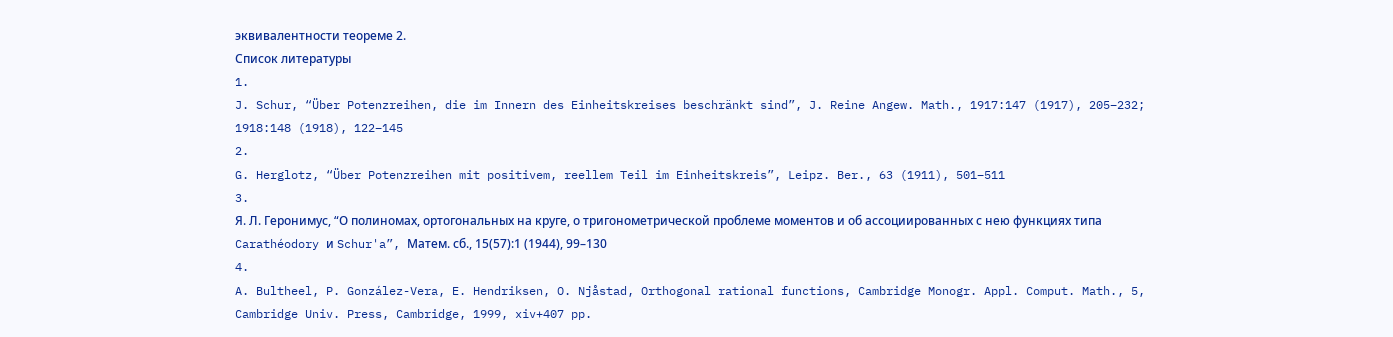эквивалентности теореме 2.
Список литературы
1.
J. Schur, “Über Potenzreihen, die im Innern des Einheitskreises beschränkt sind”, J. Reine Angew. Math., 1917:147 (1917), 205–232; 1918:148 (1918), 122–145
2.
G. Herglotz, “Über Potenzreihen mit positivem, reellem Teil im Einheitskreis”, Leipz. Ber., 63 (1911), 501–511
3.
Я. Л. Геронимус, “О полиномах, ортогональных на круге, о тригонометрической проблеме моментов и об ассоциированных с нею функциях типа Carathéodory и Schur'a”, Матем. сб., 15(57):1 (1944), 99–130
4.
A. Bultheel, P. González-Vera, E. Hendriksen, O. Njåstad, Orthogonal rational functions, Cambridge Monogr. Appl. Comput. Math., 5, Cambridge Univ. Press, Cambridge, 1999, xiv+407 pp.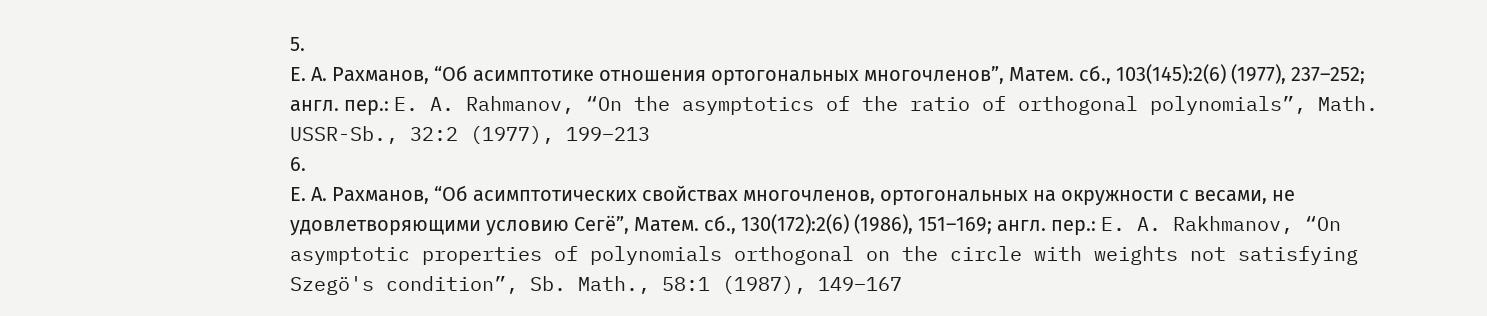5.
Е. А. Рахманов, “Об асимптотике отношения ортогональных многочленов”, Матем. сб., 103(145):2(6) (1977), 237–252; англ. пер.: E. A. Rahmanov, “On the asymptotics of the ratio of orthogonal polynomials”, Math. USSR-Sb., 32:2 (1977), 199–213
6.
Е. А. Рахманов, “Об асимптотических свойствах многочленов, ортогональных на окружности с весами, не удовлетворяющими условию Сегё”, Матем. сб., 130(172):2(6) (1986), 151–169; англ. пер.: E. A. Rakhmanov, “On asymptotic properties of polynomials orthogonal on the circle with weights not satisfying Szegö's condition”, Sb. Math., 58:1 (1987), 149–167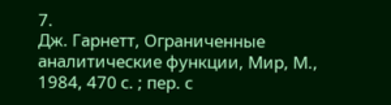7.
Дж. Гарнетт, Ограниченные аналитические функции, Мир, М., 1984, 470 с. ; пер. с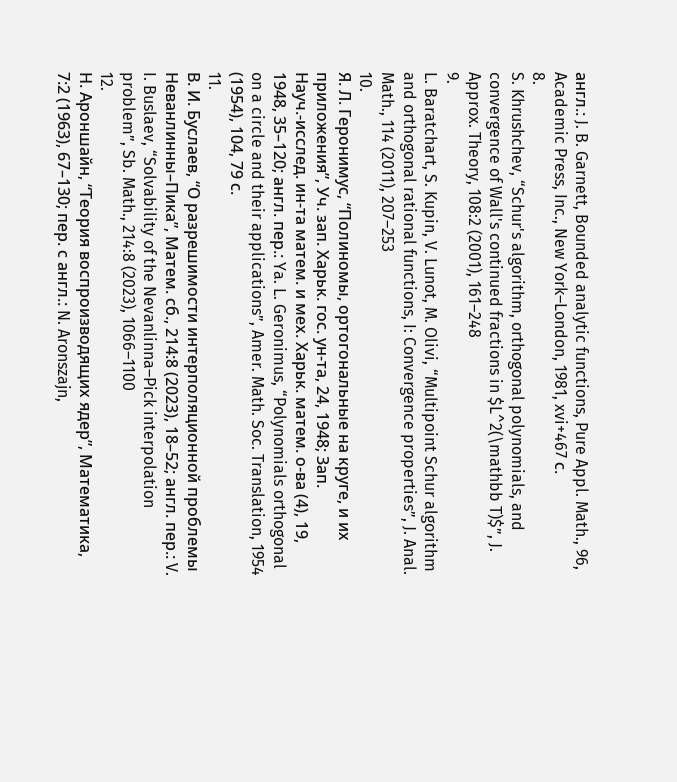англ.: J. B. Garnett, Bounded analytic functions, Pure Appl. Math., 96, Academic Press, Inc., New York–London, 1981, xvi+467 с.
8.
S. Khrushchev, “Schur's algorithm, orthogonal polynomials, and convergence of Wall's continued fractions in $L^2(\mathbb T)$”, J. Approx. Theory, 108:2 (2001), 161–248
9.
L. Baratchart, S. Kupin, V. Lunot, M. Olivi, “Multipoint Schur algorithm and orthogonal rational functions, I: Convergence properties”, J. Anal. Math., 114 (2011), 207–253
10.
Я. Л. Геронимус, “Полиномы, ортогональные на круге, и их приложения”, Уч. зап. Харьк. гос. ун-та, 24, 1948; Зап. Науч.-исслед. ин-та матем. и мех. Харьк. матем. о-ва (4), 19, 1948, 35–120; англ. пер.: Ya. L. Geronimus, “Polynomials orthogonal on a circle and their applications”, Amer. Math. Soc. Translation, 1954 (1954), 104, 79 с.
11.
В. И. Буслаев, “О разрешимости интерполяционной проблемы Неванлинны–Пика”, Матем. сб., 214:8 (2023), 18–52; англ. пер.: V. I. Buslaev, “Solvability of the Nevanlinna–Pick interpolation problem”, Sb. Math., 214:8 (2023), 1066–1100
12.
Н. Ароншайн, “Теория воспроизводящих ядер”, Математика, 7:2 (1963), 67–130; пер. с англ.: N. Aronszajn,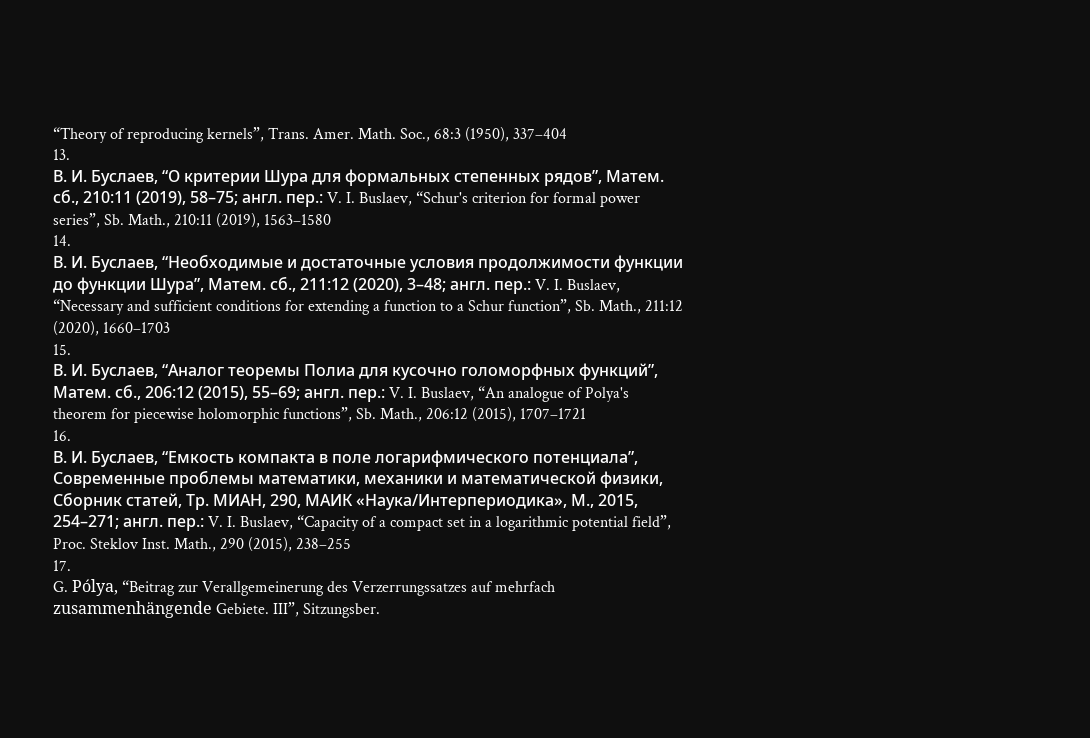“Theory of reproducing kernels”, Trans. Amer. Math. Soc., 68:3 (1950), 337–404
13.
В. И. Буслаев, “О критерии Шура для формальных степенных рядов”, Матем. сб., 210:11 (2019), 58–75; англ. пер.: V. I. Buslaev, “Schur's criterion for formal power series”, Sb. Math., 210:11 (2019), 1563–1580
14.
В. И. Буслаев, “Необходимые и достаточные условия продолжимости функции до функции Шура”, Матем. сб., 211:12 (2020), 3–48; англ. пер.: V. I. Buslaev, “Necessary and sufficient conditions for extending a function to a Schur function”, Sb. Math., 211:12 (2020), 1660–1703
15.
В. И. Буслаев, “Аналог теоремы Полиа для кусочно голоморфных функций”, Матем. сб., 206:12 (2015), 55–69; англ. пер.: V. I. Buslaev, “An analogue of Polya's theorem for piecewise holomorphic functions”, Sb. Math., 206:12 (2015), 1707–1721
16.
В. И. Буслаев, “Емкость компакта в поле логарифмического потенциала”, Современные проблемы математики, механики и математической физики, Сборник статей, Тр. МИАН, 290, МАИК «Наука/Интерпериодика», М., 2015, 254–271; англ. пер.: V. I. Buslaev, “Capacity of a compact set in a logarithmic potential field”, Proc. Steklov Inst. Math., 290 (2015), 238–255
17.
G. Pólya, “Beitrag zur Verallgemeinerung des Verzerrungssatzes auf mehrfach zusammenhängende Gebiete. III”, Sitzungsber.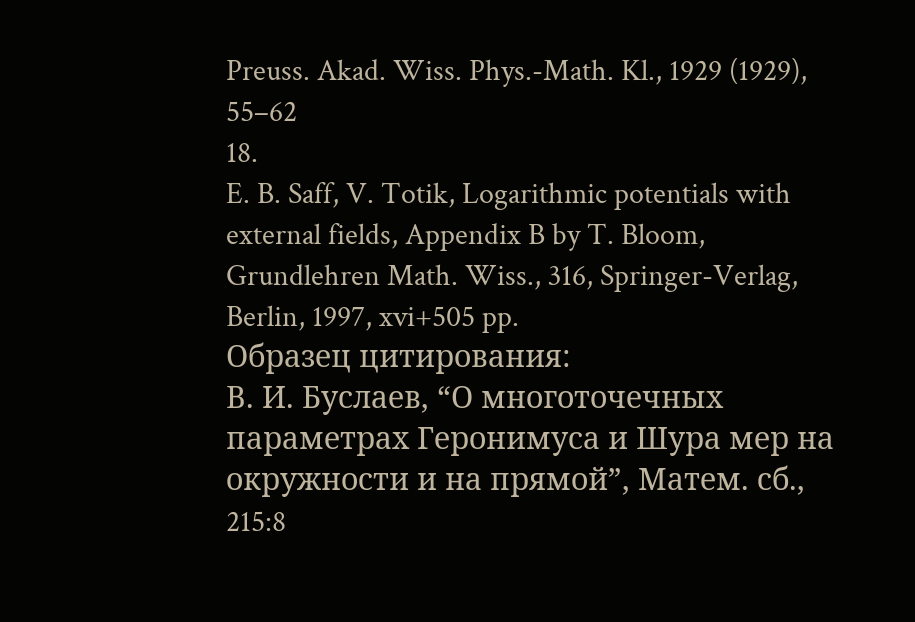Preuss. Akad. Wiss. Phys.-Math. Kl., 1929 (1929), 55–62
18.
E. B. Saff, V. Totik, Logarithmic potentials with external fields, Appendix B by T. Bloom, Grundlehren Math. Wiss., 316, Springer-Verlag, Berlin, 1997, xvi+505 pp.
Образец цитирования:
В. И. Буслаев, “О многоточечных параметрах Геронимуса и Шура мер на окружности и на прямой”, Матем. сб., 215:8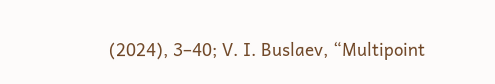(2024), 3–40; V. I. Buslaev, “Multipoint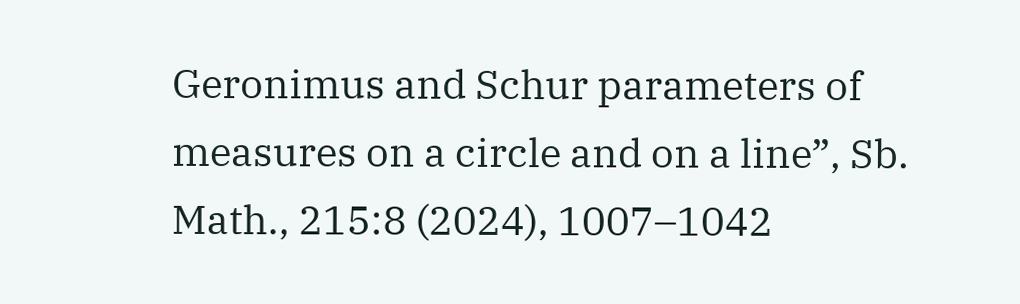Geronimus and Schur parameters of measures on a circle and on a line”, Sb. Math., 215:8 (2024), 1007–1042